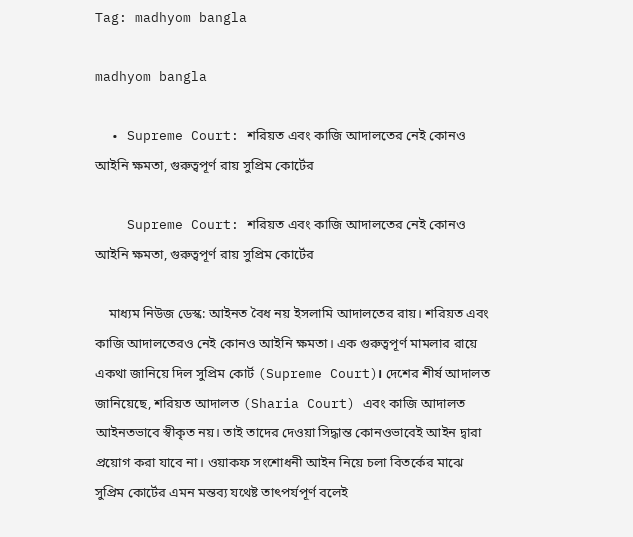Tag: madhyom bangla

madhyom bangla

  • Supreme Court: শরিয়ত এবং কাজি আদালতের নেই কোনও আইনি ক্ষমতা, গুরুত্বপূর্ণ রায় সুপ্রিম কোর্টের

    Supreme Court: শরিয়ত এবং কাজি আদালতের নেই কোনও আইনি ক্ষমতা, গুরুত্বপূর্ণ রায় সুপ্রিম কোর্টের

    মাধ্যম নিউজ ডেস্ক: আইনত বৈধ নয় ইসলামি আদালতের রায়। শরিয়ত এবং কাজি আদালতেরও নেই কোনও আইনি ক্ষমতা। এক গুরুত্বপূর্ণ মামলার রায়ে একথা জানিয়ে দিল সুপ্রিম কোর্ট (Supreme Court)। দেশের শীর্ষ আদালত জানিয়েছে, শরিয়ত আদালত (Sharia Court) এবং কাজি আদালত আইনতভাবে স্বীকৃত নয়। তাই তাদের দেওয়া সিদ্ধান্ত কোনওভাবেই আইন দ্বারা প্রয়োগ করা যাবে না। ওয়াকফ সংশোধনী আইন নিয়ে চলা বিতর্কের মাঝে সুপ্রিম কোর্টের এমন মন্তব্য যথেষ্ট তাৎপর্যপূর্ণ বলেই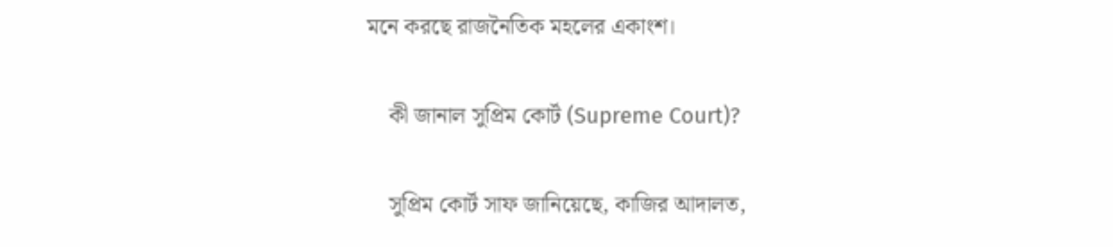মনে করছে রাজনৈতিক মহলের একাংশ।

    কী জানাল সুপ্রিম কোর্ট (Supreme Court)?

    সুপ্রিম কোর্ট সাফ জানিয়েছে, কাজির আদালত,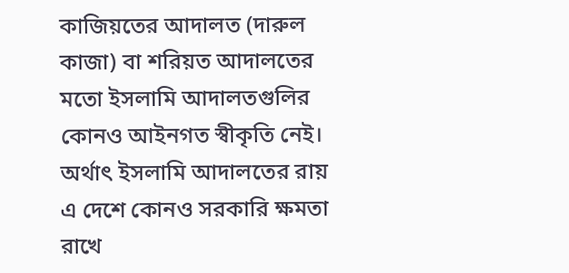কাজিয়তের আদালত (দারুল কাজা) বা শরিয়ত আদালতের মতো ইসলামি আদালতগুলির কোনও আইনগত স্বীকৃতি নেই। অর্থাৎ ইসলামি আদালতের রায় এ দেশে কোনও সরকারি ক্ষমতা রাখে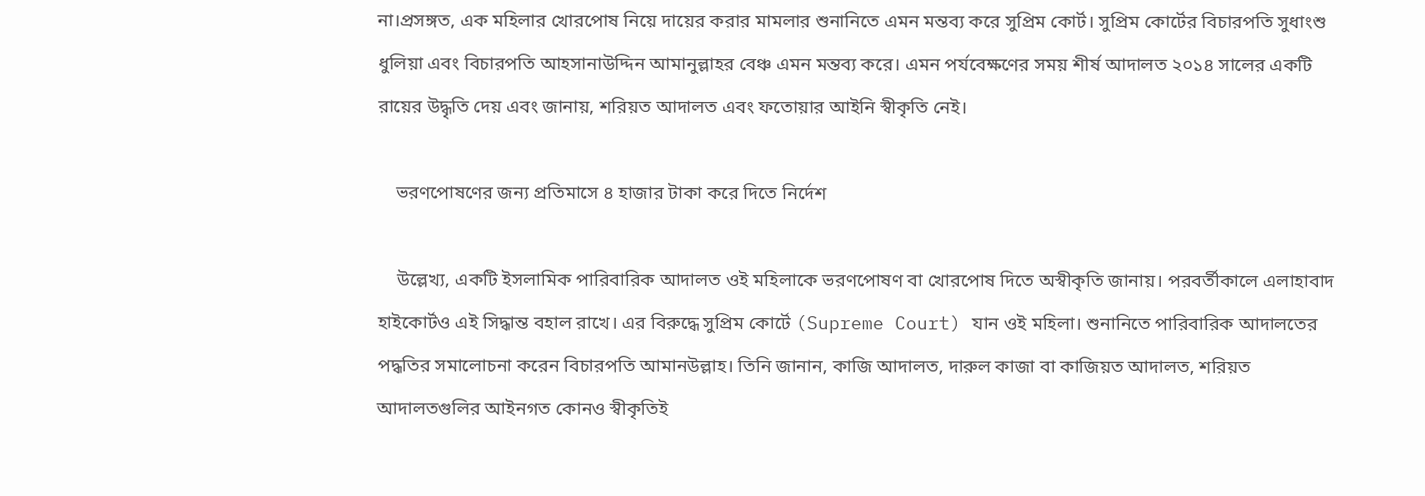না।প্রসঙ্গত, এক মহিলার খোরপোষ নিয়ে দায়ের করার মামলার শুনানিতে এমন মন্তব্য করে সুপ্রিম কোর্ট। সুপ্রিম কোর্টের বিচারপতি সুধাংশু ধুলিয়া এবং বিচারপতি আহসানাউদ্দিন আমানুল্লাহর বেঞ্চ এমন মন্তব্য করে। এমন পর্যবেক্ষণের সময় শীর্ষ আদালত ২০১৪ সালের একটি রায়ের উদ্ধৃতি দেয় এবং জানায়, শরিয়ত আদালত এবং ফতোয়ার আইনি স্বীকৃতি নেই।

    ভরণপোষণের জন্য প্রতিমাসে ৪ হাজার টাকা করে দিতে নির্দেশ

    উল্লেখ্য, একটি ইসলামিক পারিবারিক আদালত ওই মহিলাকে ভরণপোষণ বা খোরপোষ দিতে অস্বীকৃতি জানায়। পরবর্তীকালে এলাহাবাদ হাইকোর্টও এই সিদ্ধান্ত বহাল রাখে। এর বিরুদ্ধে সুপ্রিম কোর্টে (Supreme Court) যান ওই মহিলা। শুনানিতে পারিবারিক আদালতের পদ্ধতির সমালোচনা করেন বিচারপতি আমানউল্লাহ। তিনি জানান, কাজি আদালত, দারুল কাজা বা কাজিয়ত আদালত, শরিয়ত আদালতগুলির আইনগত কোনও স্বীকৃতিই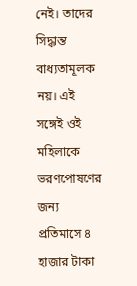নেই। তাদের সিদ্ধান্ত বাধ্যতামূলক নয়। এই সঙ্গেই ওই মহিলাকে ভরণপোষণের জন্য প্রতিমাসে ৪ হাজার টাকা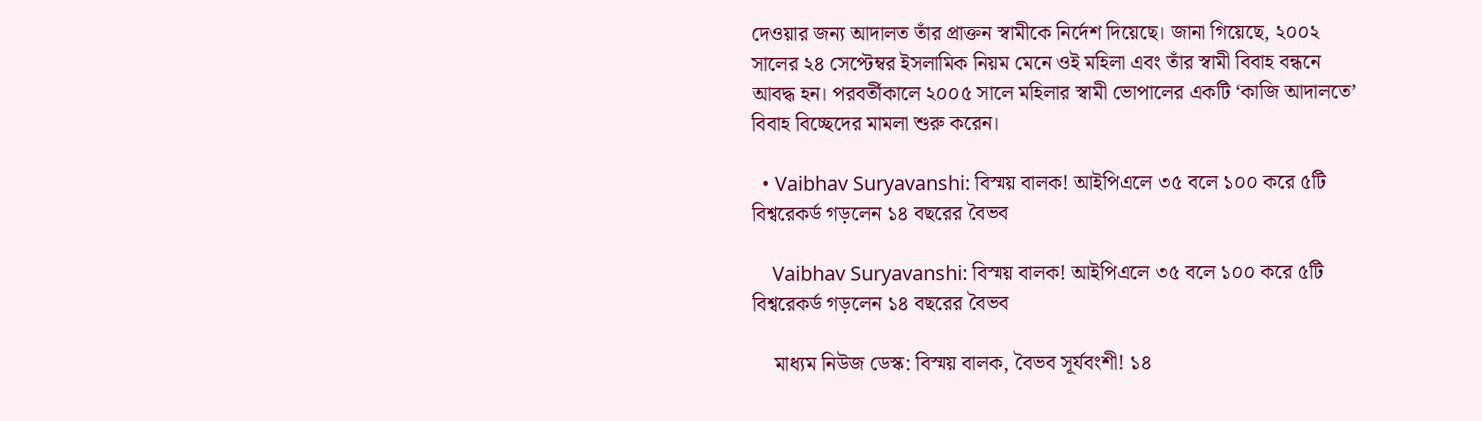দেওয়ার জন্য আদালত তাঁর প্রাক্তন স্বামীকে নির্দেশ দিয়েছে। জানা গিয়েছে, ২০০২ সালের ২৪ সেপ্টেম্বর ইসলামিক নিয়ম মেনে ওই মহিলা এবং তাঁর স্বামী বিবাহ বন্ধনে আবদ্ধ হন। পরবর্তীকালে ২০০৫ সালে মহিলার স্বামী ভোপালের একটি ‘কাজি আদালতে’ বিবাহ বিচ্ছেদের মামলা শুরু করেন।

  • Vaibhav Suryavanshi: বিস্ময় বালক! আইপিএলে ৩৫ বলে ১০০ করে ৫টি বিশ্বরেকর্ড গড়লেন ১৪ বছরের বৈভব

    Vaibhav Suryavanshi: বিস্ময় বালক! আইপিএলে ৩৫ বলে ১০০ করে ৫টি বিশ্বরেকর্ড গড়লেন ১৪ বছরের বৈভব

    মাধ্যম নিউজ ডেস্ক: বিস্ময় বালক, বৈভব সূর্যবংশী! ১৪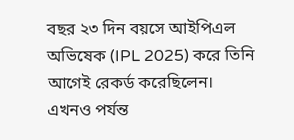বছর ২৩ দিন বয়সে আইপিএল অভিষেক (IPL 2025) করে তিনি আগেই রেকর্ড করেছিলেন। এখনও পর্যন্ত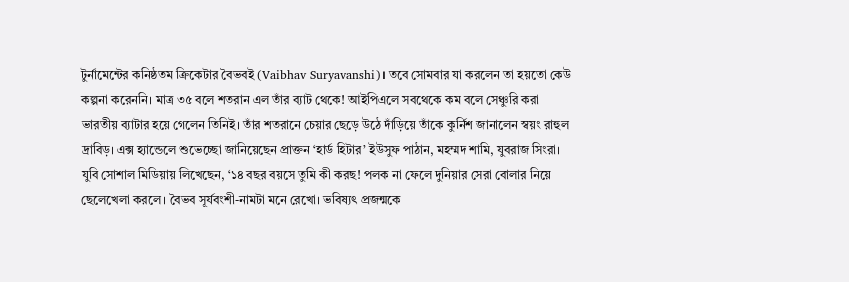টুর্নামেন্টের কনিষ্ঠতম ক্রিকেটার বৈভবই (Vaibhav Suryavanshi)। তবে সোমবার যা করলেন তা হয়তো কেউ কল্পনা করেননি। মাত্র ৩৫ বলে শতরান এল তাঁর ব্যাট থেকে! আইপিএলে সবথেকে কম বলে সেঞ্চুরি করা ভারতীয় ব্যাটার হয়ে গেলেন তিনিই। তাঁর শতরানে চেয়ার ছেড়ে উঠে দাঁড়িয়ে তাঁকে কুর্নিশ জানালেন স্বয়ং রাহুল দ্রাবিড়। এক্স হ্যান্ডেলে শুভেচ্ছো জানিয়েছেন প্রাক্তন ‘হার্ড হিটার’ ইউসুফ পাঠান, মহম্মদ শামি, যুবরাজ সিংরা। যুবি সোশাল মিডিয়ায় লিখেছেন, ‘১৪ বছর বয়সে তুমি কী করছ! পলক না ফেলে দুনিয়ার সেরা বোলার নিয়ে ছেলেখেলা করলে। বৈভব সূর্যবংশী-নামটা মনে রেখো। ভবিষ্যৎ প্রজন্মকে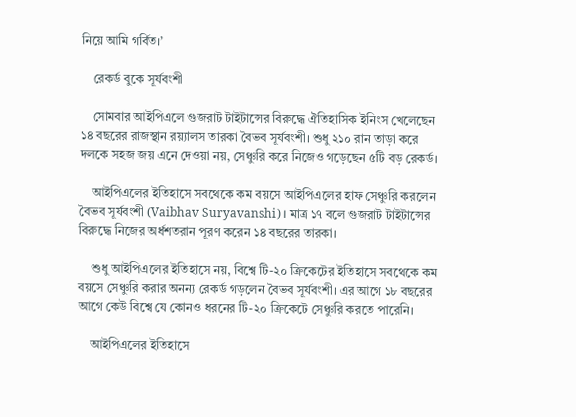নিয়ে আমি গর্বিত।’

    রেকর্ড বুকে সূর্যবংশী

    সোমবার আইপিএলে গুজরাট টাইটান্সের বিরুদ্ধে ঐতিহাসিক ইনিংস খেলেছেন ১৪ বছরের রাজস্থান রয়্যালস তারকা বৈভব সূর্যবংশী। শুধু ২১০ রান তাড়া করে দলকে সহজ জয় এনে দেওয়া নয়, সেঞ্চুরি করে নিজেও গড়েছেন ৫টি বড় রেকর্ড।

    আইপিএলের ইতিহাসে সবথেকে কম বয়সে আইপিএলের হাফ সেঞ্চুরি করলেন বৈভব সূর্যবংশী (Vaibhav Suryavanshi)। মাত্র ১৭ বলে গুজরাট টাইটান্সের বিরুদ্ধে নিজের অর্ধশতরান পূরণ করেন ১৪ বছরের তারকা।

    শুধু আইপিএলের ইতিহাসে নয়, বিশ্বে টি-২০ ক্রিকেটের ইতিহাসে সবথেকে কম বয়সে সেঞ্চুরি করার অনন্য রেকর্ড গড়লেন বৈভব সূর্যবংশী। এর আগে ১৮ বছরের আগে কেউ বিশ্বে যে কোনও ধরনের টি-২০ ক্রিকেটে সেঞ্চুরি করতে পারেনি।

    আইপিএলের ইতিহাসে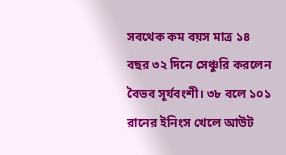সবথেক কম বয়স মাত্র ১৪ বছর ৩২ দিনে সেঞ্চুরি করলেন বৈভব সূর্যবংশী। ৩৮ বলে ১০১ রানের ইনিংস খেলে আউট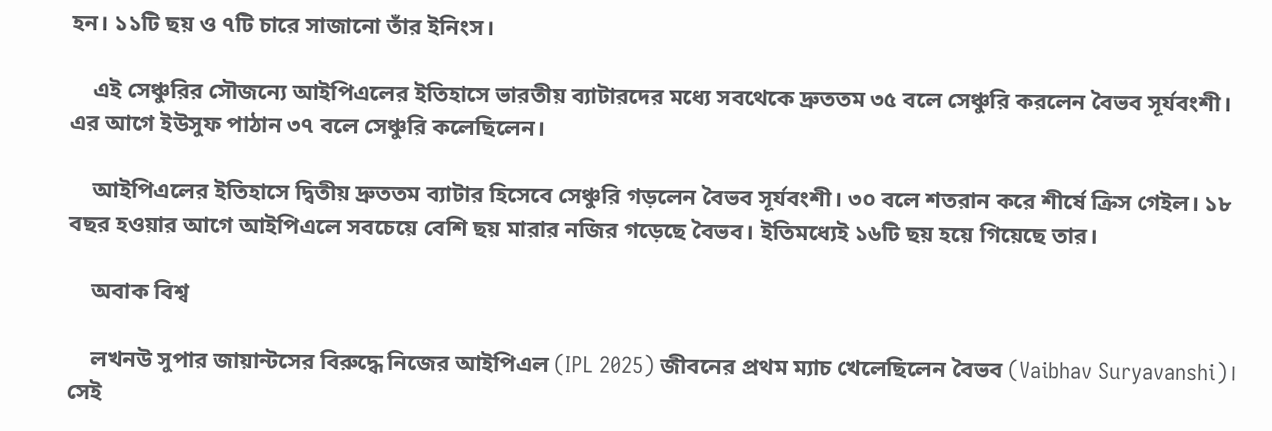হন। ১১টি ছয় ও ৭টি চারে সাজানো তাঁর ইনিংস।

    এই সেঞ্চুরির সৌজন্যে আইপিএলের ইতিহাসে ভারতীয় ব্যাটারদের মধ্যে সবথেকে দ্রুততম ৩৫ বলে সেঞ্চুরি করলেন বৈভব সূর্যবংশী। এর আগে ইউসুফ পাঠান ৩৭ বলে সেঞ্চুরি কলেছিলেন।

    আইপিএলের ইতিহাসে দ্বিতীয় দ্রুততম ব্যাটার হিসেবে সেঞ্চুরি গড়লেন বৈভব সূর্যবংশী। ৩০ বলে শতরান করে শীর্ষে ক্রিস গেইল। ১৮ বছর হওয়ার আগে আইপিএলে সবচেয়ে বেশি ছয় মারার নজির গড়েছে বৈভব। ইতিমধ্যেই ১৬টি ছয় হয়ে গিয়েছে তার।

    অবাক বিশ্ব

    লখনউ সুপার জায়ান্টসের বিরুদ্ধে নিজের আইপিএল (IPL 2025) জীবনের প্রথম ম্যাচ খেলেছিলেন বৈভব (Vaibhav Suryavanshi)। সেই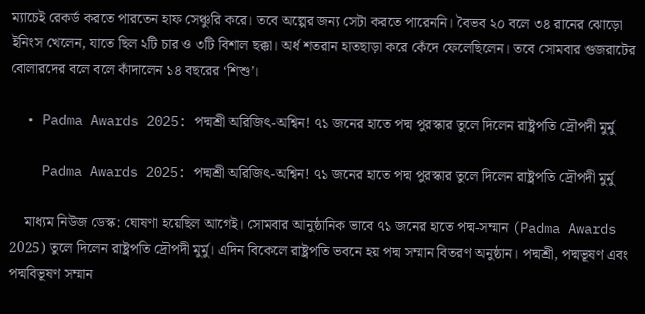ম্যাচেই রেকর্ড করতে পারতেন হাফ সেঞ্চুরি করে। তবে অল্পের জন্য সেটা করতে পারেননি। বৈভব ২০ বলে ৩৪ রানের ঝোড়ো ইনিংস খেলেন, যাতে ছিল ২টি চার ও ৩টি বিশাল ছক্কা। অর্ধ শতরান হাতছাড়া করে কেঁদে ফেলেছিলেন। তবে সোমবার গুজরাটের বোলারদের বলে বলে কাঁদালেন ১৪ বছরের ‘শিশু’।

  • Padma Awards 2025: পদ্মশ্রী অরিজিৎ-অশ্বিন! ৭১ জনের হাতে পদ্ম পুরস্কার তুলে দিলেন রাষ্ট্রপতি দ্রৌপদী মুর্মু

    Padma Awards 2025: পদ্মশ্রী অরিজিৎ-অশ্বিন! ৭১ জনের হাতে পদ্ম পুরস্কার তুলে দিলেন রাষ্ট্রপতি দ্রৌপদী মুর্মু

    মাধ্যম নিউজ ডেস্ক: ঘোষণা হয়েছিল আগেই। সোমবার আনুষ্ঠানিক ভাবে ৭১ জনের হাতে পদ্ম-সম্মান (Padma Awards 2025) তুলে দিলেন রাষ্ট্রপতি দ্রৌপদী মুর্মু। এদিন বিকেলে রাষ্ট্রপতি ভবনে হয় পদ্ম সম্মান বিতরণ অনুষ্ঠান। পদ্মশ্রী, পদ্মভূষণ এবং পদ্মবিভূষণ সম্মান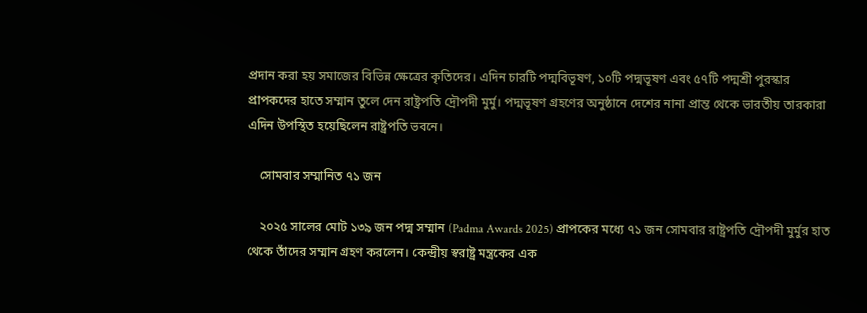প্রদান করা হয় সমাজের বিভিন্ন ক্ষেত্রের কৃতিদের। এদিন চারটি পদ্মবিভূষণ, ১০টি পদ্মভূষণ এবং ৫৭টি পদ্মশ্রী পুরস্কার প্রাপকদের হাতে সম্মান তুলে দেন রাষ্ট্রপতি দ্রৌপদী মুর্মু। পদ্মভূষণ গ্রহণের অনুষ্ঠানে দেশের নানা প্রান্ত থেকে ভারতীয় তারকারা এদিন উপস্থিত হয়েছিলেন রাষ্ট্রপতি ভবনে।

    সোমবার সম্মানিত ৭১ জন

    ২০২৫ সালের মোট ১৩৯ জন পদ্ম সম্মান (Padma Awards 2025) প্রাপকের মধ্যে ৭১ জন সোমবার রাষ্ট্রপতি দ্রৌপদী মুর্মুর হাত থেকে তাঁদের সম্মান গ্রহণ করলেন। কেন্দ্রীয় স্বরাষ্ট্র মন্ত্রকের এক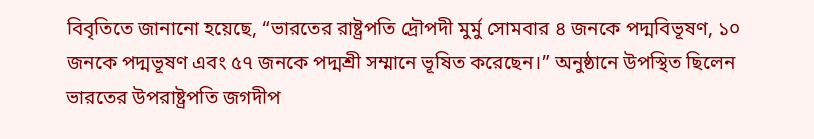বিবৃতিতে জানানো হয়েছে, “ভারতের রাষ্ট্রপতি দ্রৌপদী মুর্মু সোমবার ৪ জনকে পদ্মবিভূষণ, ১০ জনকে পদ্মভূষণ এবং ৫৭ জনকে পদ্মশ্রী সম্মানে ভূষিত করেছেন।” অনুষ্ঠানে উপস্থিত ছিলেন ভারতের উপরাষ্ট্রপতি জগদীপ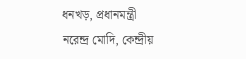ধনখড়, প্রধানমন্ত্রী নরেন্দ্র মোদি, কেন্দ্রীয়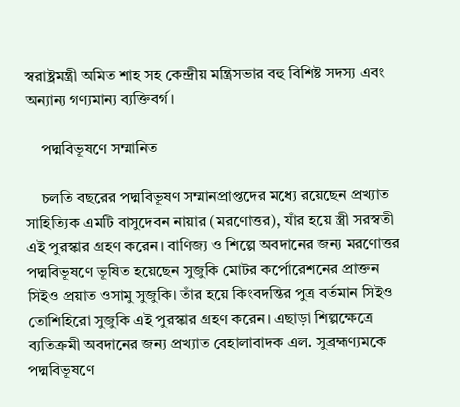স্বরাষ্ট্রমন্ত্রী অমিত শাহ সহ কেন্দ্রীয় মন্ত্রিসভার বহু বিশিষ্ট সদস্য এবং অন্যান্য গণ্যমান্য ব্যক্তিবর্গ।

    পদ্মবিভূষণে সম্মানিত

    চলতি বছরের পদ্মবিভূষণ সম্মানপ্রাপ্তদের মধ্যে রয়েছেন প্রখ্যাত সাহিত্যিক এমটি বাসুদেবন নায়ার (মরণোত্তর), যাঁর হয়ে স্ত্রী সরস্বতী এই পুরস্কার গ্রহণ করেন। বাণিজ্য ও শিল্পে অবদানের জন্য মরণোত্তর পদ্মবিভূষণে ভূষিত হয়েছেন সুজুকি মোটর কর্পোরেশনের প্রাক্তন সিইও প্রয়াত ওসামু সুজুকি। তাঁর হয়ে কিংবদন্তির পুত্র বর্তমান সিইও তোশিহিরো সুজুকি এই পুরস্কার গ্রহণ করেন। এছাড়া শিল্পক্ষেত্রে ব্যতিক্রমী অবদানের জন্য প্রখ্যাত বেহালাবাদক এল. সুব্রহ্মণ্যমকে পদ্মবিভূষণে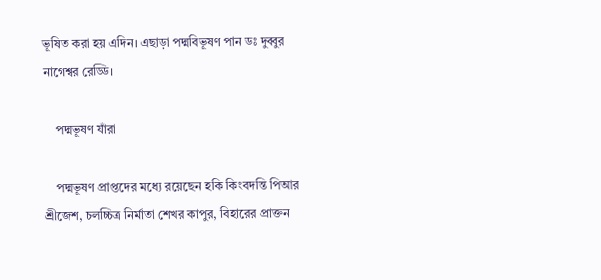ভূষিত করা হয় এদিন। এছাড়া পদ্মবিভূষণ পান ডঃ দুব্বুর নাগেশ্বর রেড্ডি।

    পদ্মভূষণ যাঁরা

    পদ্মভূষণ প্রাপ্তদের মধ্যে রয়েছেন হকি কিংবদন্তি পিআর শ্রীজেশ, চলচ্চিত্র নির্মাতা শেখর কাপুর, বিহারের প্রাক্তন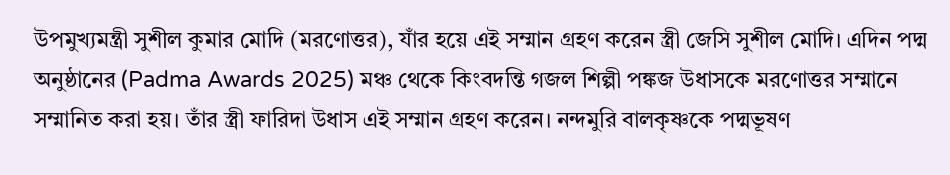উপমুখ্যমন্ত্রী সুশীল কুমার মোদি (মরণোত্তর), যাঁর হয়ে এই সম্মান গ্রহণ করেন স্ত্রী জেসি সুশীল মোদি। এদিন পদ্ম অনুষ্ঠানের (Padma Awards 2025) মঞ্চ থেকে কিংবদন্তি গজল শিল্পী পঙ্কজ উধাসকে মরণোত্তর সম্মানে সম্মানিত করা হয়। তাঁর স্ত্রী ফারিদা উধাস এই সম্মান গ্রহণ করেন। নন্দমুরি বালকৃষ্ণকে পদ্মভূষণ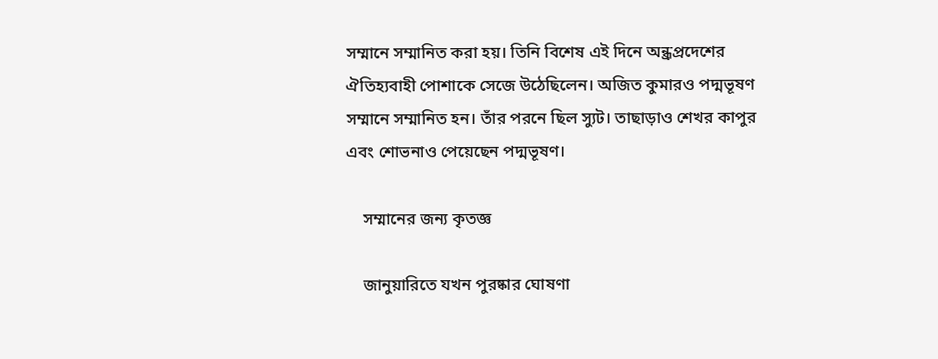সম্মানে সম্মানিত করা হয়। তিনি বিশেষ এই দিনে অন্ধ্রপ্রদেশের ঐতিহ্যবাহী পোশাকে সেজে উঠেছিলেন। অজিত কুমারও পদ্মভূষণ সম্মানে সম্মানিত হন। তাঁর পরনে ছিল স্যুট। তাছাড়াও শেখর কাপুর এবং শোভনাও পেয়েছেন পদ্মভূষণ।

    সম্মানের জন্য কৃতজ্ঞ

    জানুয়ারিতে যখন পুরষ্কার ঘোষণা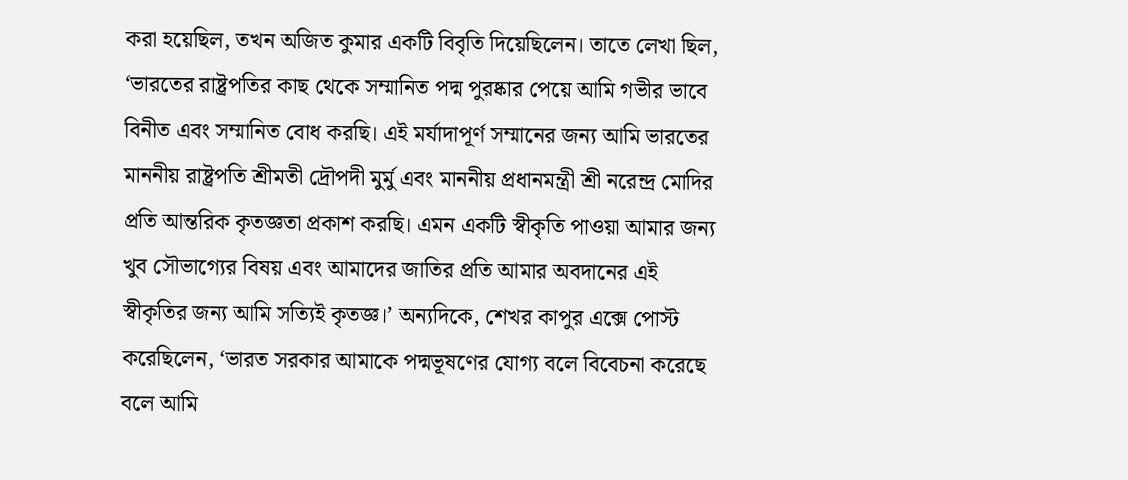করা হয়েছিল, তখন অজিত কুমার একটি বিবৃতি দিয়েছিলেন। তাতে লেখা ছিল, ‘ভারতের রাষ্ট্রপতির কাছ থেকে সম্মানিত পদ্ম পুরষ্কার পেয়ে আমি গভীর ভাবে বিনীত এবং সম্মানিত বোধ করছি। এই মর্যাদাপূর্ণ সম্মানের জন্য আমি ভারতের মাননীয় রাষ্ট্রপতি শ্রীমতী দ্রৌপদী মুর্মু এবং মাননীয় প্রধানমন্ত্রী শ্রী নরেন্দ্র মোদির প্রতি আন্তরিক কৃতজ্ঞতা প্রকাশ করছি। এমন একটি স্বীকৃতি পাওয়া আমার জন্য খুব সৌভাগ্যের বিষয় এবং আমাদের জাতির প্রতি আমার অবদানের এই স্বীকৃতির জন্য আমি সত্যিই কৃতজ্ঞ।’ অন্যদিকে, শেখর কাপুর এক্সে পোস্ট করেছিলেন, ‘ভারত সরকার আমাকে পদ্মভূষণের যোগ্য বলে বিবেচনা করেছে বলে আমি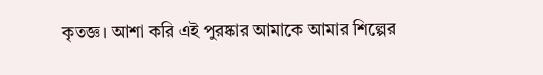কৃতজ্ঞ। আশা করি এই পুরষ্কার আমাকে আমার শিল্পের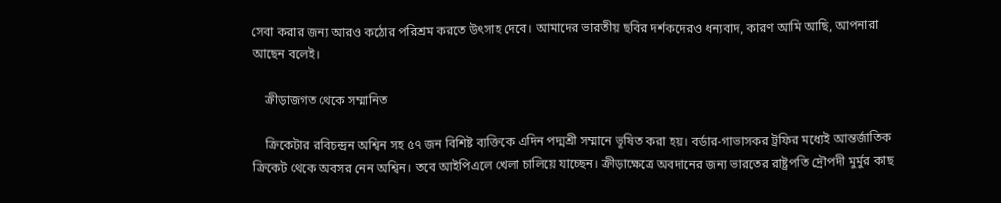সেবা করার জন্য আরও কঠোর পরিশ্রম করতে উৎসাহ দেবে। আমাদের ভারতীয় ছবির দর্শকদেরও ধন্যবাদ, কারণ আমি আছি, আপনারা আছেন বলেই।

    ক্রীড়াজগত থেকে সম্মানিত

    ক্রিকেটার রবিচন্দ্রন অশ্বিন সহ ৫৭ জন বিশিষ্ট ব্যক্তিকে এদিন পদ্মশ্রী সম্মানে ভূষিত করা হয়। বর্ডার-গাভাসকর ট্রফির মধ্যেই আন্তর্জাতিক ক্রিকেট থেকে অবসর নেন অশ্বিন। তবে আইপিএলে খেলা চালিয়ে যাচ্ছেন। ক্রীড়াক্ষেত্রে অবদানের জন্য ভারতের রাষ্ট্রপতি দ্রৌপদী মুর্মুর কাছ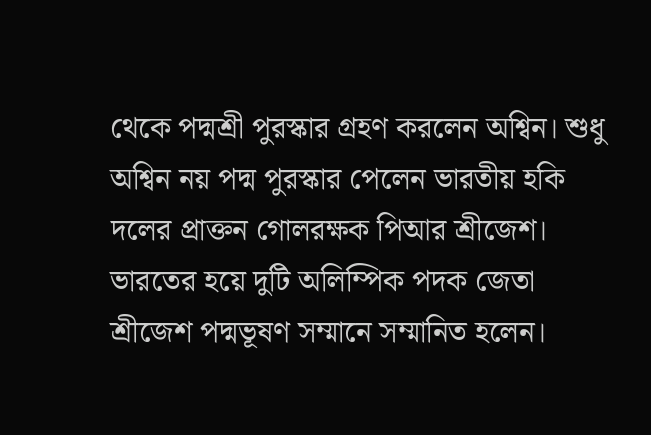থেকে পদ্মশ্রী পুরস্কার গ্রহণ করলেন অশ্বিন। শুধু অশ্বিন নয় পদ্ম পুরস্কার পেলেন ভারতীয় হকি দলের প্রাক্তন গোলরক্ষক পিআর শ্রীজেশ। ভারতের হয়ে দুটি অলিম্পিক পদক জেতা শ্রীজেশ পদ্মভূষণ সম্মানে সম্মানিত হলেন।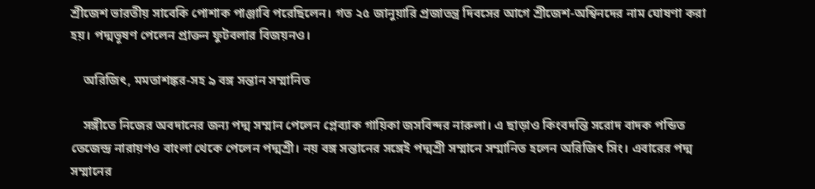শ্রীজেশ ভারতীয় সাবেকি পোশাক পাঞ্জাবি পরেছিলেন। গত ২৫ জানুয়ারি প্রজাতন্ত্র দিবসের আগে শ্রীজেশ-অশ্বিনদের নাম ঘোষণা করা হয়। পদ্মভূষণ পেলেন প্রাক্তন ফুটবলার বিজয়নও।

    অরিজিৎ, মমতাশঙ্কর-সহ ৯ বঙ্গ সন্তান সম্মানিত

    সঙ্গীতে নিজের অবদানের জন্য পদ্ম সম্মান পেলেন প্লেব্যাক গায়িকা জসবিন্দর নারুলা। এ ছাড়াও কিংবদন্তি সরোদ বাদক পন্ডিত তেজেন্দ্র নারায়ণও বাংলা থেকে পেলেন পদ্মশ্রী। নয় বঙ্গ সন্তানের সঙ্গেই পদ্মশ্রী সম্মানে সম্মানিত হলেন অরিজিৎ সিং। এবারের পদ্ম সম্মানের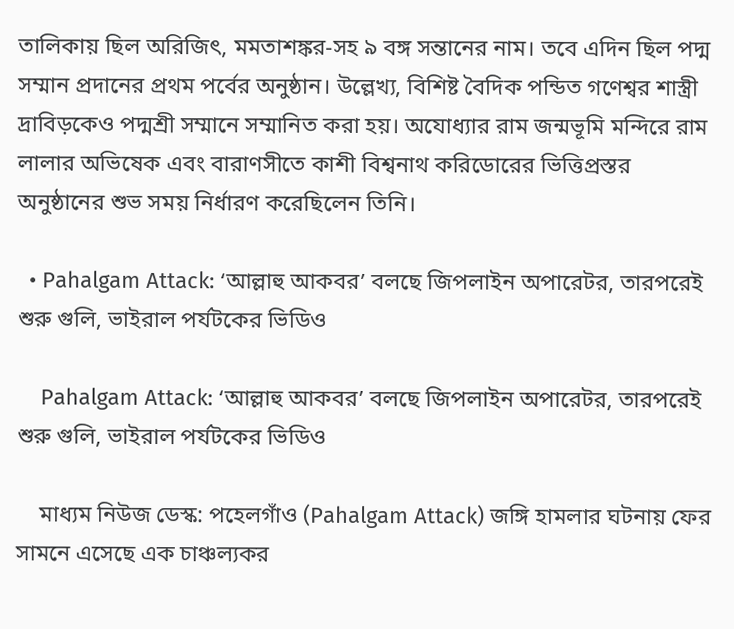তালিকায় ছিল অরিজিৎ, মমতাশঙ্কর-সহ ৯ বঙ্গ সন্তানের নাম। তবে এদিন ছিল পদ্ম সম্মান প্রদানের প্রথম পর্বের অনুষ্ঠান। উল্লেখ্য, বিশিষ্ট বৈদিক পন্ডিত গণেশ্বর শাস্ত্রী দ্রাবিড়কেও পদ্মশ্রী সম্মানে সম্মানিত করা হয়। অযোধ্যার রাম জন্মভূমি মন্দিরে রাম লালার অভিষেক এবং বারাণসীতে কাশী বিশ্বনাথ করিডোরের ভিত্তিপ্রস্তর অনুষ্ঠানের শুভ সময় নির্ধারণ করেছিলেন তিনি।

  • Pahalgam Attack: ‘আল্লাহু আকবর’ বলছে জিপলাইন অপারেটর, তারপরেই শুরু গুলি, ভাইরাল পর্যটকের ভিডিও

    Pahalgam Attack: ‘আল্লাহু আকবর’ বলছে জিপলাইন অপারেটর, তারপরেই শুরু গুলি, ভাইরাল পর্যটকের ভিডিও

    মাধ্যম নিউজ ডেস্ক: পহেলগাঁও (Pahalgam Attack) জঙ্গি হামলার ঘটনায় ফের সামনে এসেছে এক চাঞ্চল্যকর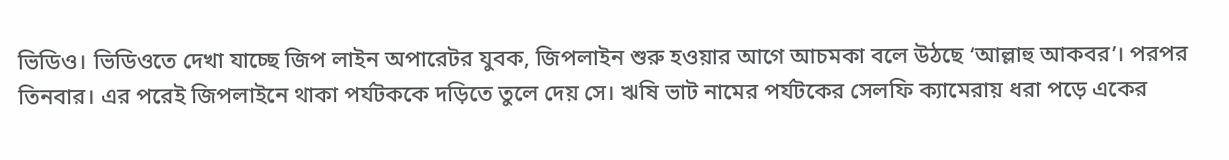ভিডিও। ভিডিওতে দেখা যাচ্ছে জিপ লাইন অপারেটর যুবক, জিপলাইন শুরু হওয়ার আগে আচমকা বলে উঠছে ‘আল্লাহু আকবর’। পরপর তিনবার। এর পরেই জিপলাইনে থাকা পর্যটককে দড়িতে তুলে দেয় সে। ঋষি ভাট নামের পর্যটকের সেলফি ক্যামেরায় ধরা পড়ে একের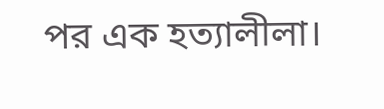পর এক হত্যালীলা।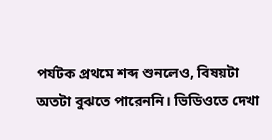পর্যটক প্রথমে শব্দ শুনলেও, বিষয়টা অতটা বুঝতে পারেননি। ভিডিওতে দেখা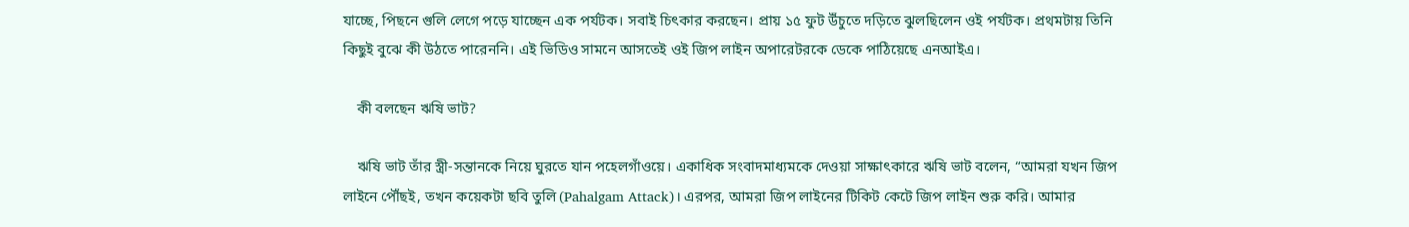যাচ্ছে, পিছনে গুলি লেগে পড়ে যাচ্ছেন এক পর্যটক। সবাই চিৎকার করছেন। প্রায় ১৫ ফুট উঁচুতে দড়িতে ঝুলছিলেন ওই পর্যটক। প্রথমটায় তিনি কিছুই বুঝে কী উঠতে পারেননি। এই ভিডিও সামনে আসতেই ওই জিপ লাইন অপারেটরকে ডেকে পাঠিয়েছে এনআইএ।

    কী বলছেন ঋষি ভাট?

    ঋষি ভাট তাঁর স্ত্রী-সন্তানকে নিয়ে ঘুরতে যান পহেলগাঁওয়ে। একাধিক সংবাদমাধ্যমকে দেওয়া সাক্ষাৎকারে ঋষি ভাট বলেন, “আমরা যখন জিপ লাইনে পৌঁছই, তখন কয়েকটা ছবি তুলি (Pahalgam Attack)। এরপর, আমরা জিপ লাইনের টিকিট কেটে জিপ লাইন শুরু করি। আমার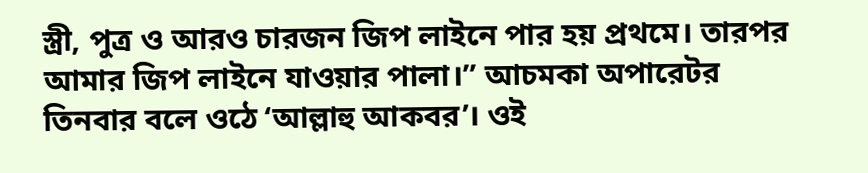স্ত্রী, পুত্র ও আরও চারজন জিপ লাইনে পার হয় প্রথমে। তারপর আমার জিপ লাইনে যাওয়ার পালা।” আচমকা অপারেটর তিনবার বলে ওঠে ‘আল্লাহু আকবর’। ওই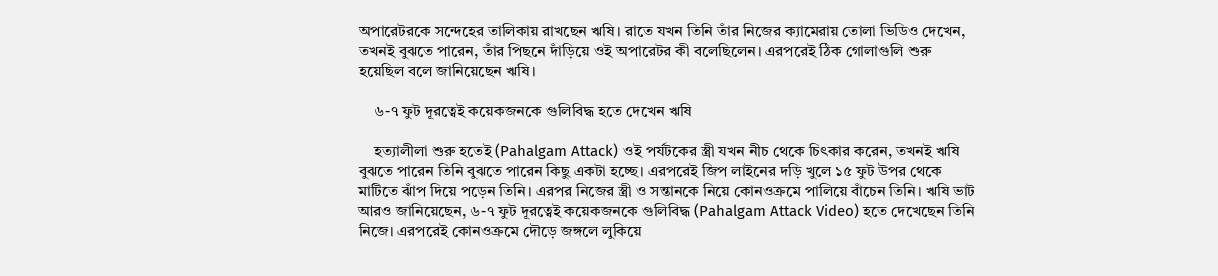অপারেটরকে সন্দেহের তালিকায় রাখছেন ঋষি। রাতে যখন তিনি তাঁর নিজের ক্যামেরায় তোলা ভিডিও দেখেন, তখনই বুঝতে পারেন, তাঁর পিছনে দাঁড়িয়ে ওই অপারেটর কী বলেছিলেন। এরপরেই ঠিক গোলাগুলি শুরু হয়েছিল বলে জানিয়েছেন ঋষি।

    ৬-৭ ফুট দূরত্বেই কয়েকজনকে গুলিবিদ্ধ হতে দেখেন ঋষি

    হত্যালীলা শুরু হতেই (Pahalgam Attack) ওই পর্যটকের স্ত্রী যখন নীচ থেকে চিৎকার করেন, তখনই ঋষি বুঝতে পারেন তিনি বুঝতে পারেন কিছু একটা হচ্ছে। এরপরেই জিপ লাইনের দড়ি খুলে ১৫ ফুট উপর থেকে মাটিতে ঝাঁপ দিয়ে পড়েন তিনি। এরপর নিজের স্ত্রী ও সন্তানকে নিয়ে কোনওক্রমে পালিয়ে বাঁচেন তিনি। ঋষি ভাট আরও জানিয়েছেন, ৬-৭ ফুট দূরত্বেই কয়েকজনকে গুলিবিদ্ধ (Pahalgam Attack Video) হতে দেখেছেন তিনি নিজে। এরপরেই কোনওক্রমে দৌড়ে জঙ্গলে লুকিয়ে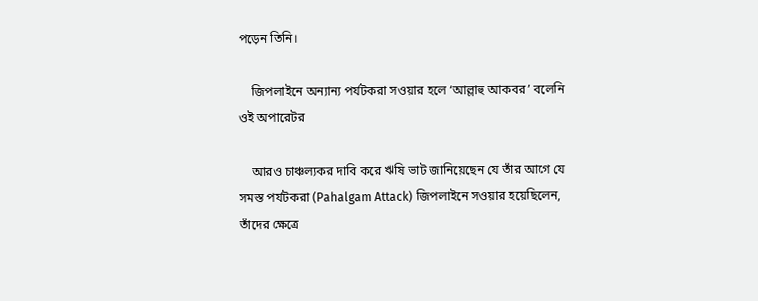পড়েন তিনি।

    জিপলাইনে অন্যান্য পর্যটকরা সওয়ার হলে ‘আল্লাহু আকবর’ বলেনি ওই অপারেটর

    আরও চাঞ্চল্যকর দাবি করে ঋষি ভাট জানিয়েছেন যে তাঁর আগে যে সমস্ত পর্যটকরা (Pahalgam Attack) জিপলাইনে সওয়ার হয়েছিলেন, তাঁদের ক্ষেত্রে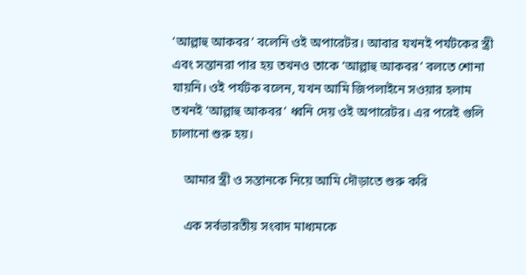‘আল্লাহু আকবর’ বলেনি ওই অপারেটর। আবার যখনই পর্যটকের স্ত্রী এবং সন্তানরা পার হয় তখনও তাকে ‘আল্লাহু আকবর’ বলতে শোনা যায়নি। ওই পর্যটক বলেন, যখন আমি জিপলাইনে সওয়ার হলাম তখনই ‘আল্লাহু আকবর’ ধ্বনি দেয় ওই অপারেটর। এর পরেই গুলি চালানো শুরু হয়।

    আমার স্ত্রী ও সন্তানকে নিয়ে আমি দৌড়াতে শুরু করি

    এক সর্বভারতীয় সংবাদ মাধ্যমকে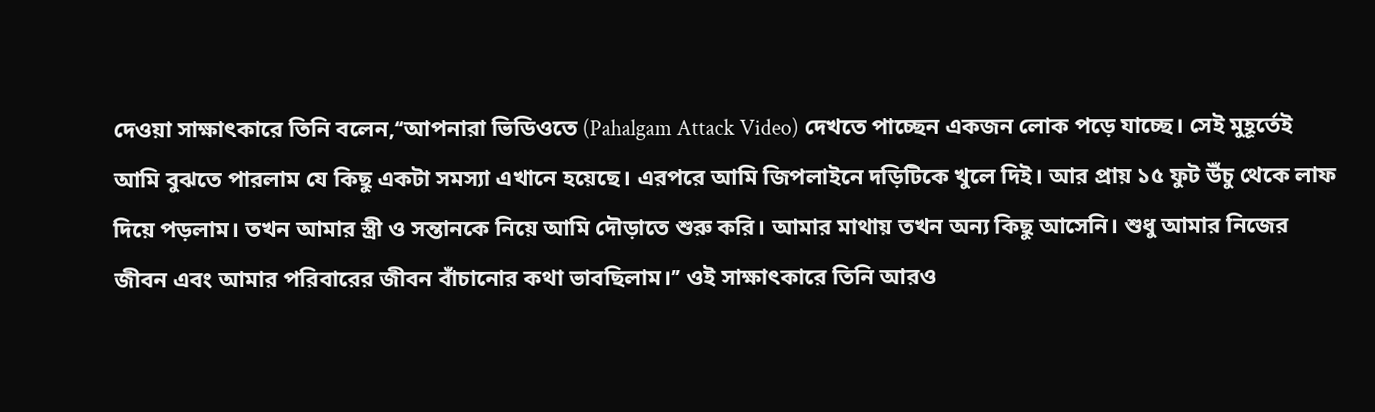দেওয়া সাক্ষাৎকারে তিনি বলেন,‘‘আপনারা ভিডিওতে (Pahalgam Attack Video) দেখতে পাচ্ছেন একজন লোক পড়ে যাচ্ছে। সেই মুহূর্তেই আমি বুঝতে পারলাম যে কিছু একটা সমস্যা এখানে হয়েছে। এরপরে আমি জিপলাইনে দড়িটিকে খুলে দিই। আর প্রায় ১৫ ফুট উঁচু থেকে লাফ দিয়ে পড়লাম। তখন আমার স্ত্রী ও সন্তানকে নিয়ে আমি দৌড়াতে শুরু করি। আমার মাথায় তখন অন্য কিছু আসেনি। শুধু আমার নিজের জীবন এবং আমার পরিবারের জীবন বাঁচানোর কথা ভাবছিলাম।’’ ওই সাক্ষাৎকারে তিনি আরও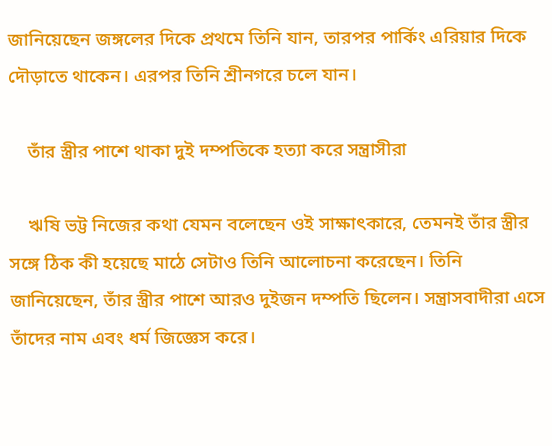জানিয়েছেন জঙ্গলের দিকে প্রথমে তিনি যান, তারপর পার্কিং এরিয়ার দিকে দৌড়াতে থাকেন। এরপর তিনি শ্রীনগরে চলে যান।

    তাঁর স্ত্রীর পাশে থাকা দুই দম্পতিকে হত্যা করে সন্ত্রাসীরা

    ঋষি ভট্ট নিজের কথা যেমন বলেছেন ওই সাক্ষাৎকারে, তেমনই তাঁর স্ত্রীর সঙ্গে ঠিক কী হয়েছে মাঠে সেটাও তিনি আলোচনা করেছেন। তিনি জানিয়েছেন, তাঁর স্ত্রীর পাশে আরও দুইজন দম্পতি ছিলেন। সন্ত্রাসবাদীরা এসে তাঁদের নাম এবং ধর্ম জিজ্ঞেস করে।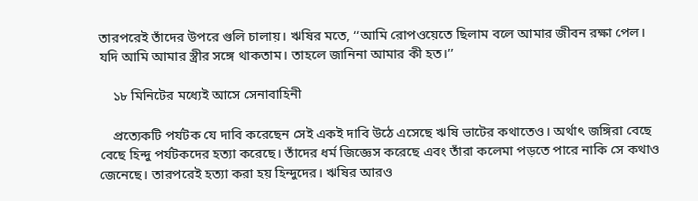তারপরেই তাঁদের উপরে গুলি চালায়। ঋষির মতে, ‘‘আমি রোপওয়েতে ছিলাম বলে আমার জীবন রক্ষা পেল। যদি আমি আমার স্ত্রীর সঙ্গে থাকতাম। তাহলে জানিনা আমার কী হত।’’

    ১৮ মিনিটের মধ্যেই আসে সেনাবাহিনী

    প্রত্যেকটি পর্যটক যে দাবি করেছেন সেই একই দাবি উঠে এসেছে ঋষি ভাটের কথাতেও। অর্থাৎ জঙ্গিরা বেছে বেছে হিন্দু পর্যটকদের হত্যা করেছে। তাঁদের ধর্ম জিজ্ঞেস করেছে এবং তাঁরা কলেমা পড়তে পারে নাকি সে কথাও জেনেছে। তারপরেই হত্যা করা হয় হিন্দুদের। ঋষির আরও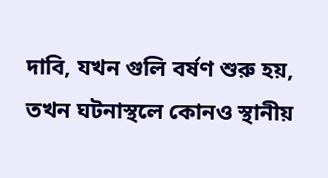দাবি, যখন গুলি বর্ষণ শুরু হয়, তখন ঘটনাস্থলে কোনও স্থানীয়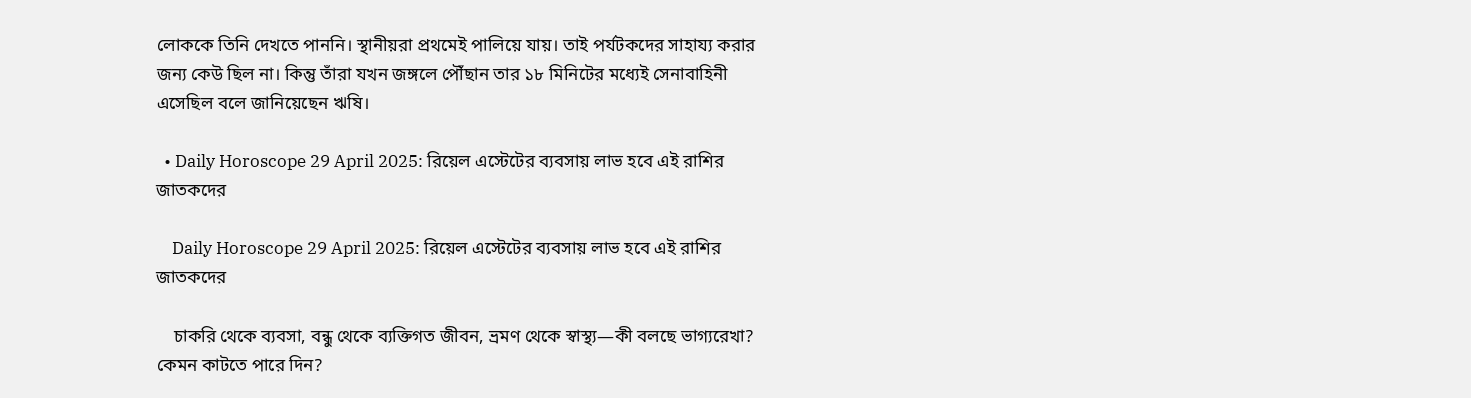লোককে তিনি দেখতে পাননি। স্থানীয়রা প্রথমেই পালিয়ে যায়। তাই পর্যটকদের সাহায্য করার জন্য কেউ ছিল না। কিন্তু তাঁরা যখন জঙ্গলে পৌঁছান তার ১৮ মিনিটের মধ্যেই সেনাবাহিনী এসেছিল বলে জানিয়েছেন ঋষি।

  • Daily Horoscope 29 April 2025: রিয়েল এস্টেটের ব্যবসায় লাভ হবে এই রাশির জাতকদের

    Daily Horoscope 29 April 2025: রিয়েল এস্টেটের ব্যবসায় লাভ হবে এই রাশির জাতকদের

    চাকরি থেকে ব্যবসা, বন্ধু থেকে ব্যক্তিগত জীবন, ভ্রমণ থেকে স্বাস্থ্য—কী বলছে ভাগ্যরেখা? কেমন কাটতে পারে দিন?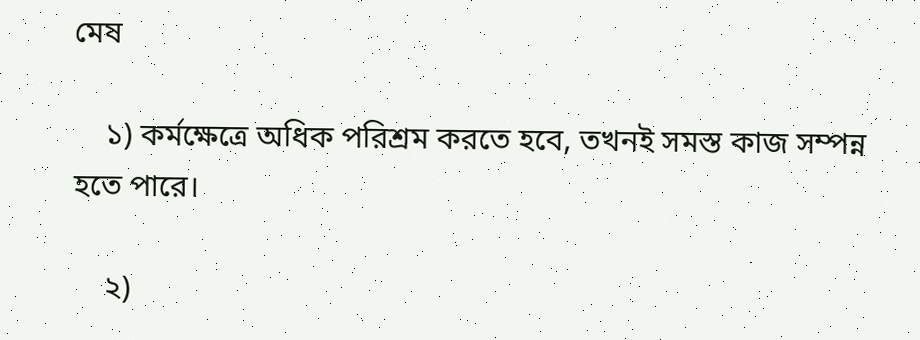মেষ

    ১) কর্মক্ষেত্রে অধিক পরিশ্রম করতে হবে, তখনই সমস্ত কাজ সম্পন্ন হতে পারে।

    ২)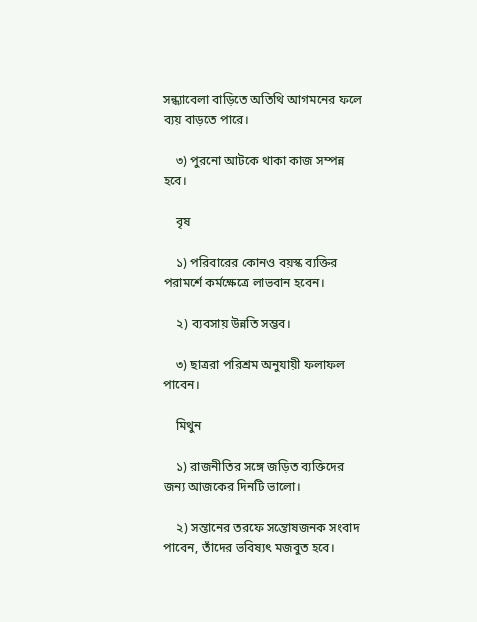সন্ধ্যাবেলা বাড়িতে অতিথি আগমনের ফলে ব্যয় বাড়তে পারে।

    ৩) পুরনো আটকে থাকা কাজ সম্পন্ন হবে।

    বৃষ

    ১) পরিবারের কোনও বয়স্ক ব্যক্তির পরামর্শে কর্মক্ষেত্রে লাভবান হবেন।

    ২) ব্যবসায় উন্নতি সম্ভব।

    ৩) ছাত্ররা পরিশ্রম অনুযায়ী ফলাফল পাবেন।

    মিথুন

    ১) রাজনীতির সঙ্গে জড়িত ব্যক্তিদের জন্য আজকের দিনটি ভালো।

    ২) সন্তানের তরফে সন্তোষজনক সংবাদ পাবেন, তাঁদের ভবিষ্যৎ মজবুত হবে।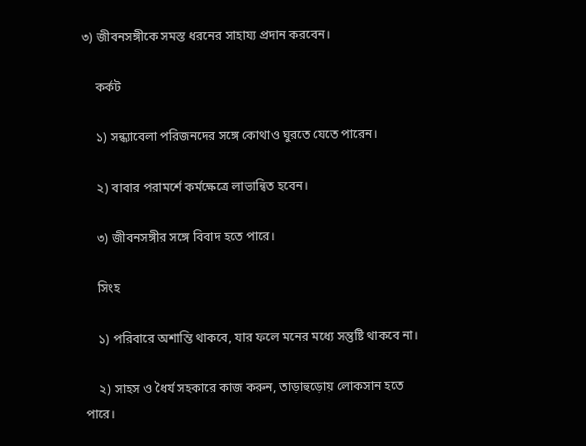৩) জীবনসঙ্গীকে সমস্ত ধরনের সাহায্য প্রদান করবেন।

    কর্কট

    ১) সন্ধ্যাবেলা পরিজনদের সঙ্গে কোথাও ঘুরতে যেতে পারেন।

    ২) বাবার পরামর্শে কর্মক্ষেত্রে লাভান্বিত হবেন।

    ৩) জীবনসঙ্গীর সঙ্গে বিবাদ হতে পারে।

    সিংহ

    ১) পরিবারে অশান্তি থাকবে, যার ফলে মনের মধ্যে সন্তুষ্টি থাকবে না।

    ২) সাহস ও ধৈর্য সহকারে কাজ করুন, তাড়াহুড়োয় লোকসান হতে পারে।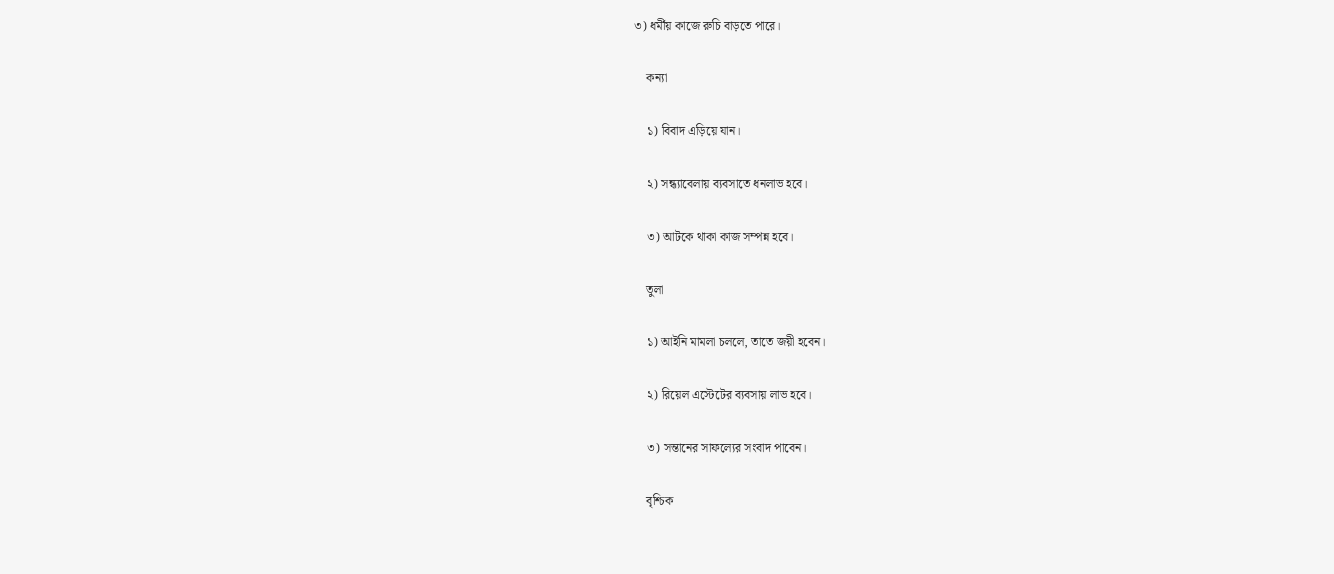৩) ধর্মীয় কাজে রুচি বাড়তে পারে।

    কন্যা

    ১) বিবাদ এড়িয়ে যান।

    ২) সন্ধ্যাবেলায় ব্যবসাতে ধনলাভ হবে।

    ৩) আটকে থাকা কাজ সম্পন্ন হবে।

    তুলা

    ১) আইনি মামলা চললে, তাতে জয়ী হবেন।

    ২) রিয়েল এস্টেটের ব্যবসায় লাভ হবে।

    ৩) সন্তানের সাফল্যের সংবাদ পাবেন।

    বৃশ্চিক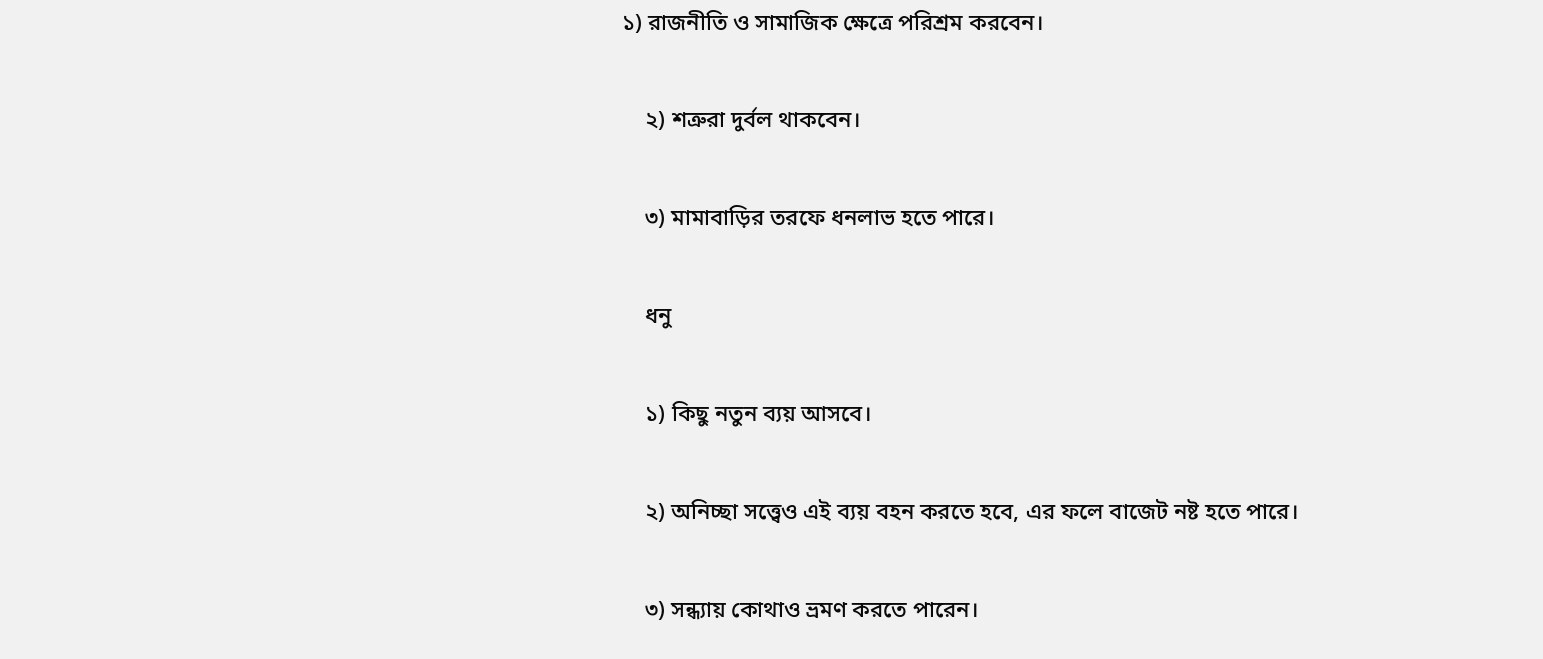১) রাজনীতি ও সামাজিক ক্ষেত্রে পরিশ্রম করবেন।

    ২) শত্রুরা দুর্বল থাকবেন।

    ৩) মামাবাড়ির তরফে ধনলাভ হতে পারে।

    ধনু

    ১) কিছু নতুন ব্যয় আসবে।

    ২) অনিচ্ছা সত্ত্বেও এই ব্যয় বহন করতে হবে, এর ফলে বাজেট নষ্ট হতে পারে।

    ৩) সন্ধ্যায় কোথাও ভ্রমণ করতে পারেন।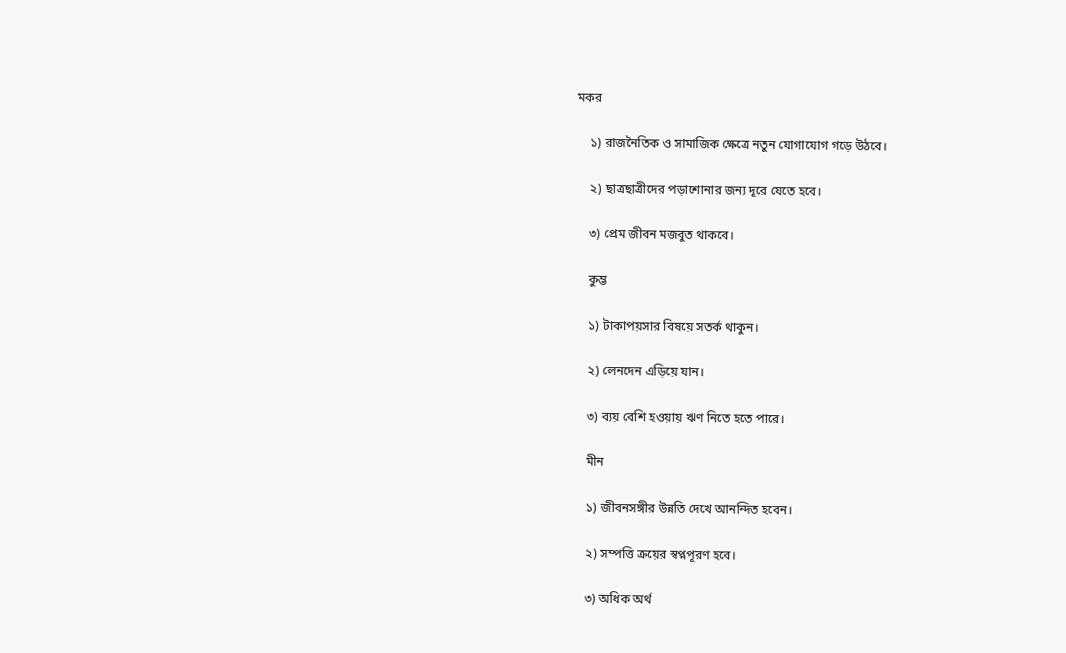মকর

    ১) রাজনৈতিক ও সামাজিক ক্ষেত্রে নতুন যোগাযোগ গড়ে উঠবে।

    ২) ছাত্রছাত্রীদের পড়াশোনার জন্য দূরে যেতে হবে।

    ৩) প্রেম জীবন মজবুত থাকবে।

    কুম্ভ

    ১) টাকাপয়সার বিষয়ে সতর্ক থাকুন।

    ২) লেনদেন এড়িয়ে যান।

    ৩) ব্যয় বেশি হওয়ায় ঋণ নিতে হতে পারে।

    মীন

    ১) জীবনসঙ্গীর উন্নতি দেখে আনন্দিত হবেন।

    ২) সম্পত্তি ক্রয়ের স্বপ্নপূরণ হবে।

    ৩) অধিক অর্থ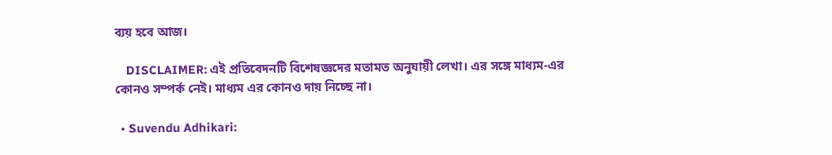ব্যয় হবে আজ।

    DISCLAIMER: এই প্রতিবেদনটি বিশেষজ্ঞদের মতামত অনুযায়ী লেখা। এর সঙ্গে মাধ্যম-এর কোনও সম্পর্ক নেই। মাধ্যম এর কোনও দায় নিচ্ছে না।

  • Suvendu Adhikari: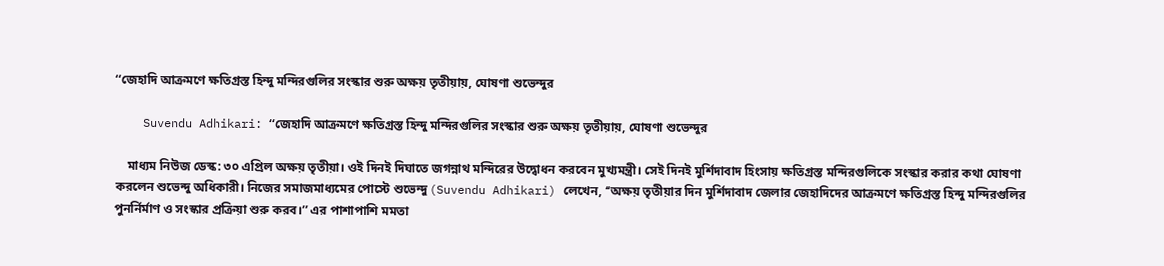‘‘জেহাদি আক্রমণে ক্ষতিগ্রস্ত হিন্দু মন্দিরগুলির সংস্কার শুরু অক্ষয় তৃতীয়ায়, ঘোষণা শুভেন্দুর

    Suvendu Adhikari: ‘‘জেহাদি আক্রমণে ক্ষতিগ্রস্ত হিন্দু মন্দিরগুলির সংস্কার শুরু অক্ষয় তৃতীয়ায়, ঘোষণা শুভেন্দুর

    মাধ্যম নিউজ ডেস্ক: ৩০ এপ্রিল অক্ষয় তৃতীয়া। ওই দিনই দিঘাতে জগন্নাথ মন্দিরের উদ্বোধন করবেন মুখ্যমন্ত্রী। সেই দিনই মুর্শিদাবাদ হিংসায় ক্ষতিগ্রস্ত মন্দিরগুলিকে সংস্কার করার কথা ঘোষণা করলেন শুভেন্দু অধিকারী। নিজের সমাজমাধ্যমের পোস্টে শুভেন্দু (Suvendu Adhikari) লেখেন, ‘‘অক্ষয় তৃতীয়ার দিন মুর্শিদাবাদ জেলার জেহাদিদের আক্রমণে ক্ষতিগ্রস্ত হিন্দু মন্দিরগুলির পুনর্নির্মাণ ও সংস্কার প্রক্রিয়া শুরু করব।’’ এর পাশাপাশি মমতা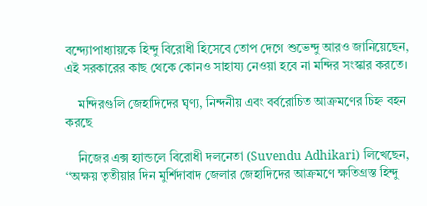বন্দ্যোপাধ্যায়কে হিন্দু বিরোধী হিসেবে তোপ দেগে শুভেন্দু আরও জানিয়েছেন, এই সরকারের কাছ থেকে কোনও সাহায্য নেওয়া হবে না মন্দির সংস্কার করতে।

    মন্দিরগুলি জেহাদিদের ঘৃণ্য, নিন্দনীয় এবং বর্বরোচিত আক্রমণের চিহ্ন বহন করছে

    নিজের এক্স হ্যান্ডলে বিরোধী দলনেতা (Suvendu Adhikari) লিখেছেন, ‘‘অক্ষয় তৃতীয়ার দিন মুর্শিদাবাদ জেলার জেহাদিদের আক্রমণে ক্ষতিগ্রস্ত হিন্দু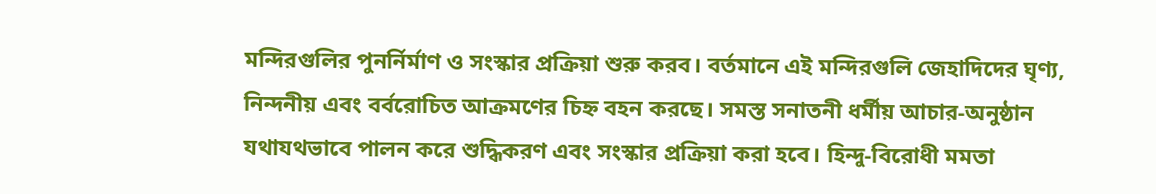মন্দিরগুলির পুনর্নির্মাণ ও সংস্কার প্রক্রিয়া শুরু করব। বর্তমানে এই মন্দিরগুলি জেহাদিদের ঘৃণ্য, নিন্দনীয় এবং বর্বরোচিত আক্রমণের চিহ্ন বহন করছে। সমস্ত সনাতনী ধর্মীয় আচার-অনুষ্ঠান যথাযথভাবে পালন করে শুদ্ধিকরণ এবং সংস্কার প্রক্রিয়া করা হবে। হিন্দু-বিরোধী মমতা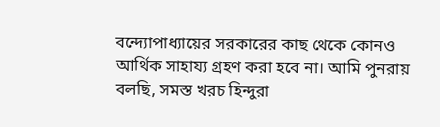বন্দ্যোপাধ্যায়ের সরকারের কাছ থেকে কোনও আর্থিক সাহায্য গ্রহণ করা হবে না। আমি পুনরায় বলছি, সমস্ত খরচ হিন্দুরা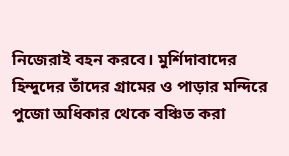নিজেরাই বহন করবে। মুর্শিদাবাদের হিন্দুদের তাঁদের গ্রামের ও পাড়ার মন্দিরে পুজো অধিকার থেকে বঞ্চিত করা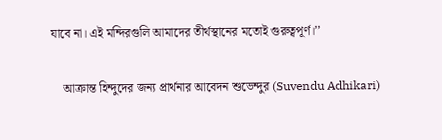যাবে না। এই মন্দিরগুলি আমাদের তীর্থস্থানের মতোই গুরুত্বপূর্ণ।’’

    আক্রান্ত হিন্দুদের জন্য প্রার্থনার আবেদন শুভেন্দুর (Suvendu Adhikari)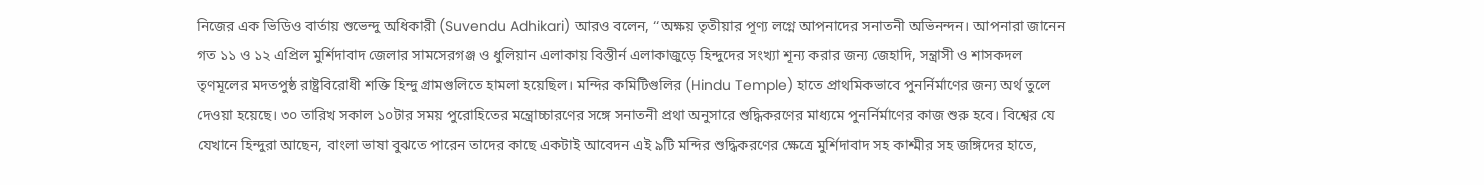নিজের এক ভিডিও বার্তায় শুভেন্দু অধিকারী (Suvendu Adhikari) আরও বলেন, ‘‘অক্ষয় তৃতীয়ার পূণ্য লগ্নে আপনাদের সনাতনী অভিনন্দন। আপনারা জানেন গত ১১ ও ১২ এপ্রিল মুর্শিদাবাদ জেলার সামসেরগঞ্জ ও ধুলিয়ান এলাকায় বিস্তীর্ন এলাকাজুড়ে হিন্দুদের সংখ্যা শূন্য করার জন্য জেহাদি, সন্ত্রাসী ও শাসকদল তৃণমূলের মদতপুষ্ঠ রাষ্ট্রবিরোধী শক্তি হিন্দু গ্রামগুলিতে হামলা হয়েছিল। মন্দির কমিটিগুলির (Hindu Temple) হাতে প্রাথমিকভাবে পুনর্নির্মাণের জন্য অর্থ তুলে দেওয়া হয়েছে। ৩০ তারিখ সকাল ১০টার সময় পুরোহিতের মন্ত্রোচ্চারণের সঙ্গে সনাতনী প্রথা অনুসারে শুদ্ধিকরণের মাধ্যমে পুনর্নির্মাণের কাজ শুরু হবে। বিশ্বের যে যেখানে হিন্দুরা আছেন, বাংলা ভাষা বুঝতে পারেন তাদের কাছে একটাই আবেদন এই ৯টি মন্দির শুদ্ধিকরণের ক্ষেত্রে মুর্শিদাবাদ সহ কাশ্মীর সহ জঙ্গিদের হাতে,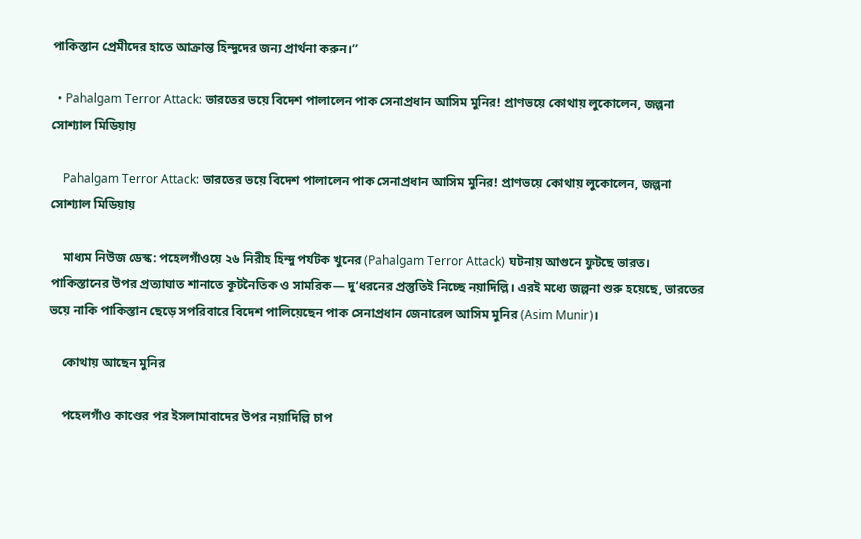পাকিস্তান প্রেমীদের হাতে আক্রান্ত হিন্দুদের জন্য প্রার্থনা করুন।’’

  • Pahalgam Terror Attack: ভারতের ভয়ে বিদেশ পালালেন পাক সেনাপ্রধান আসিম মুনির! প্রাণভয়ে কোথায় লুকোলেন, জল্পনা সোশ্যাল মিডিয়ায়

    Pahalgam Terror Attack: ভারতের ভয়ে বিদেশ পালালেন পাক সেনাপ্রধান আসিম মুনির! প্রাণভয়ে কোথায় লুকোলেন, জল্পনা সোশ্যাল মিডিয়ায়

    মাধ্যম নিউজ ডেস্ক: পহেলগাঁওয়ে ২৬ নিরীহ হিন্দু পর্যটক খুনের (Pahalgam Terror Attack) ঘটনায় আগুনে ফুটছে ভারত। পাকিস্তানের উপর প্রত্যাঘাত শানাতে কূটনৈতিক ও সামরিক— দু’ধরনের প্রস্তুতিই নিচ্ছে নয়াদিল্লি। এরই মধ্যে জল্পনা শুরু হয়েছে, ভারতের ভয়ে নাকি পাকিস্তান ছেড়ে সপরিবারে বিদেশ পালিয়েছেন পাক সেনাপ্রধান জেনারেল আসিম মুনির (Asim Munir)।

    কোথায় আছেন মুনির

    পহেলগাঁও কাণ্ডের পর ইসলামাবাদের উপর নয়াদিল্লি চাপ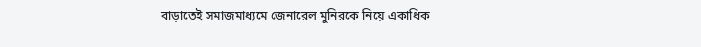বাড়াতেই সমাজমাধ্যমে জেনারেল মুনিরকে নিয়ে একাধিক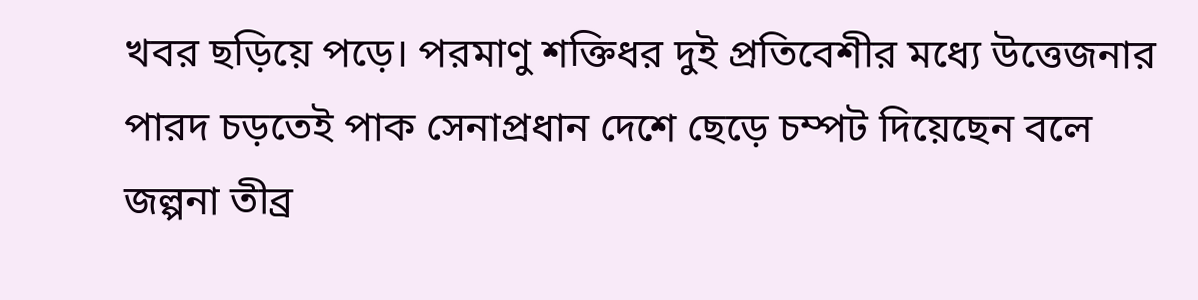খবর ছড়িয়ে পড়ে। পরমাণু শক্তিধর দুই প্রতিবেশীর মধ্যে উত্তেজনার পারদ চড়তেই পাক সেনাপ্রধান দেশে ছেড়ে চম্পট দিয়েছেন বলে জল্পনা তীব্র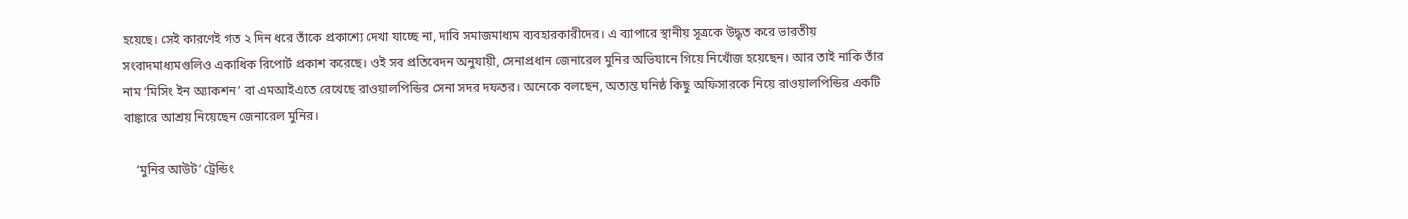হয়েছে। সেই কারণেই গত ২ দিন ধরে তাঁকে প্রকাশ্যে দেখা যাচ্ছে না, দাবি সমাজমাধ্যম ব্যবহারকারীদের। এ ব্যাপারে স্থানীয় সূত্রকে উদ্ধৃত করে ভারতীয় সংবাদমাধ্যমগুলিও একাধিক রিপোর্ট প্রকাশ করেছে। ওই সব প্রতিবেদন অনুযায়ী, সেনাপ্রধান জেনারেল মুনির অভিযানে গিয়ে নিখোঁজ হয়েছেন। আর তাই নাকি তাঁর নাম ‘মিসিং ইন অ্যাকশন’ বা এমআইএতে রেখেছে রাওয়ালপিন্ডির সেনা সদর দফতর। অনেকে বলছেন, অত্যন্ত ঘনিষ্ঠ কিছু অফিসারকে নিয়ে রাওয়ালপিন্ডির একটি বাঙ্কারে আশ্রয় নিয়েছেন জেনারেল মুনির।

    ‘মুনির আউট’ ট্রেন্ডিং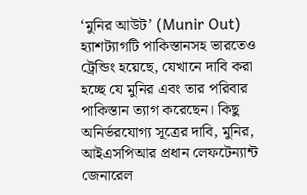‘মুনির আউট’ (Munir Out) হ্যাশট্যাগটি পাকিস্তানসহ ভারতেও ট্রেন্ডিং হয়েছে, যেখানে দাবি করা হচ্ছে যে মুনির এবং তার পরিবার পাকিস্তান ত্যাগ করেছেন। কিছু অনির্ভরযোগ্য সূত্রের দাবি, মুনির, আইএসপিআর প্রধান লেফটেন্যান্ট জেনারেল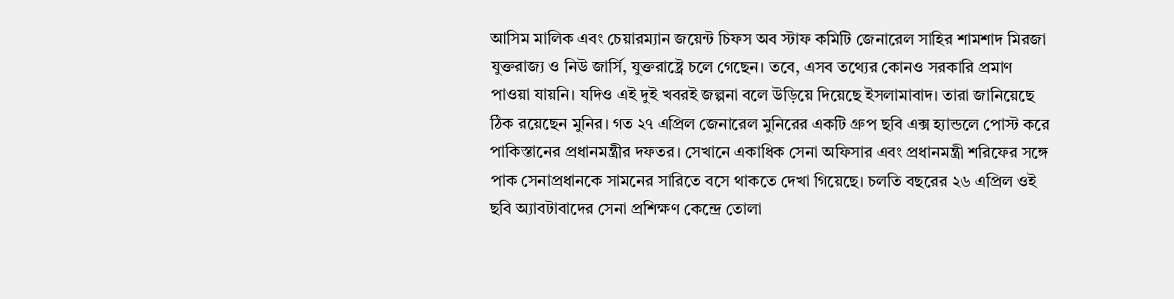আসিম মালিক এবং চেয়ারম্যান জয়েন্ট চিফস অব স্টাফ কমিটি জেনারেল সাহির শামশাদ মিরজা যুক্তরাজ্য ও নিউ জার্সি, যুক্তরাষ্ট্রে চলে গেছেন। তবে, এসব তথ্যের কোনও সরকারি প্রমাণ পাওয়া যায়নি। যদিও এই দুই খবরই জল্পনা বলে উড়িয়ে দিয়েছে ইসলামাবাদ। তারা জানিয়েছে ঠিক রয়েছেন মুনির। গত ২৭ এপ্রিল জেনারেল মুনিরের একটি গ্রুপ ছবি এক্স হ্যান্ডলে পোস্ট করে পাকিস্তানের প্রধানমন্ত্রীর দফতর। সেখানে একাধিক সেনা অফিসার এবং প্রধানমন্ত্রী শরিফের সঙ্গে পাক সেনাপ্রধানকে সামনের সারিতে বসে থাকতে দেখা গিয়েছে। চলতি বছরের ২৬ এপ্রিল ওই ছবি অ্যাবটাবাদের সেনা প্রশিক্ষণ কেন্দ্রে তোলা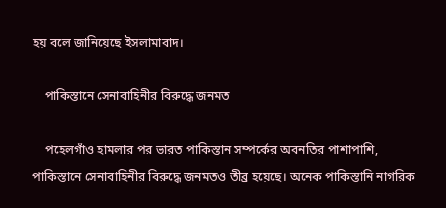হয় বলে জানিয়েছে ইসলামাবাদ।

    পাকিস্তানে সেনাবাহিনীর বিরুদ্ধে জনমত

    পহেলগাঁও হামলার পর ভারত পাকিস্তান সম্পর্কের অবনতির পাশাপাশি, পাকিস্তানে সেনাবাহিনীর বিরুদ্ধে জনমতও তীব্র হয়েছে। অনেক পাকিস্তানি নাগরিক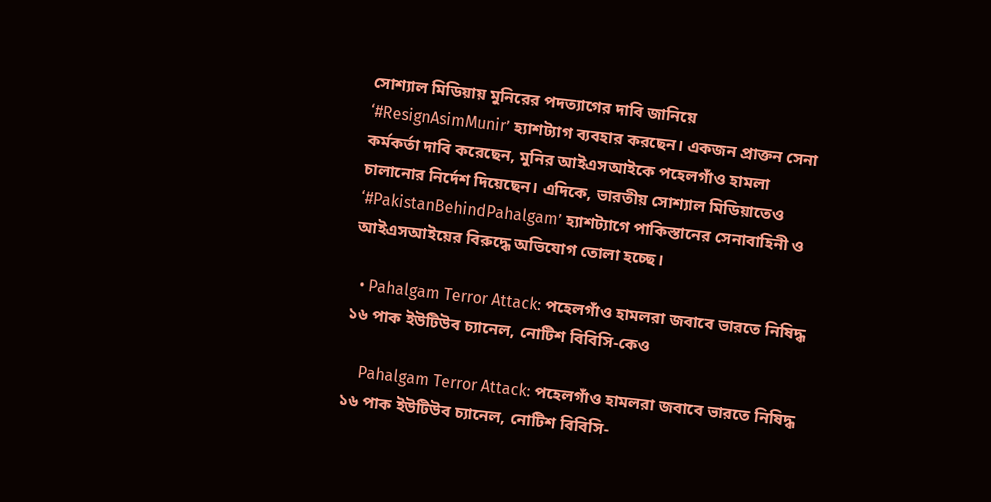সোশ্যাল মিডিয়ায় মুনিরের পদত্যাগের দাবি জানিয়ে ‘#ResignAsimMunir’ হ্যাশট্যাগ ব্যবহার করছেন। একজন প্রাক্তন সেনা কর্মকর্তা দাবি করেছেন, মুনির আইএসআইকে পহেলগাঁও হামলা চালানোর নির্দেশ দিয়েছেন। এদিকে, ভারতীয় সোশ্যাল মিডিয়াতেও ‘#PakistanBehindPahalgam’ হ্যাশট্যাগে পাকিস্তানের সেনাবাহিনী ও আইএসআইয়ের বিরুদ্ধে অভিযোগ তোলা হচ্ছে।

  • Pahalgam Terror Attack: পহেলগাঁও হামলরা জবাবে ভারতে নিষিদ্ধ ১৬ পাক ইউটিউব চ্যানেল, নোটিশ বিবিসি-কেও

    Pahalgam Terror Attack: পহেলগাঁও হামলরা জবাবে ভারতে নিষিদ্ধ ১৬ পাক ইউটিউব চ্যানেল, নোটিশ বিবিসি-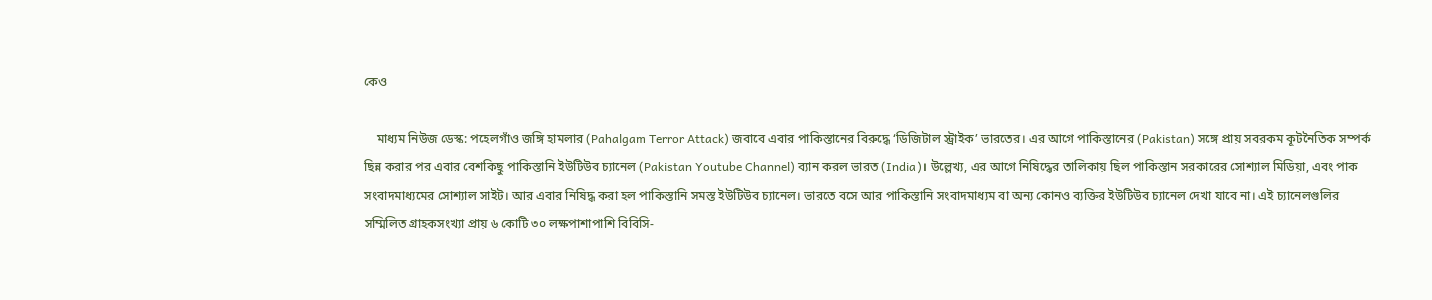কেও

    মাধ্যম নিউজ ডেস্ক: পহেলগাঁও জঙ্গি হামলার (Pahalgam Terror Attack) জবাবে এবার পাকিস্তানের বিরুদ্ধে ‘ডিজিটাল স্ট্রাইক’ ভারতের। এর আগে পাকিস্তানের (Pakistan) সঙ্গে প্রায় সবরকম কূটনৈতিক সম্পর্ক ছিন্ন করার পর এবার বেশকিছু পাকিস্তানি ইউটিউব চ্যানেল (Pakistan Youtube Channel) ব্যান করল ভারত (India)। উল্লেখ্য, এর আগে নিষিদ্ধের তালিকায় ছিল পাকিস্তান সরকারের সোশ্যাল মিডিয়া, এবং পাক সংবাদমাধ্যমের সোশ্যাল সাইট। আর এবার নিষিদ্ধ করা হল পাকিস্তানি সমস্ত ইউটিউব চ্যানেল। ভারতে বসে আর পাকিস্তানি সংবাদমাধ্যম বা অন্য কোনও ব্যক্তির ইউটিউব চ্যানেল দেখা যাবে না। এই চ্যানেলগুলির সম্মিলিত গ্রাহকসংখ্যা প্রায় ৬ কোটি ৩০ লক্ষপাশাপাশি বিবিসি-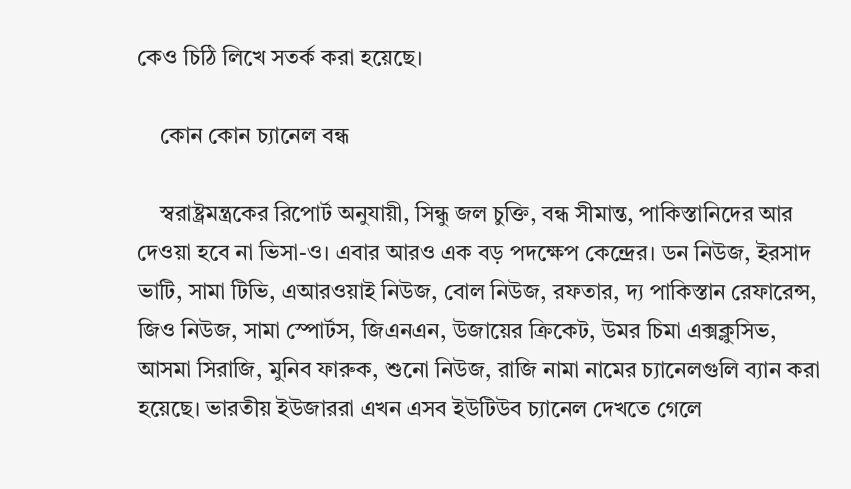কেও চিঠি লিখে সতর্ক করা হয়েছে।

    কোন কোন চ্যানেল বন্ধ

    স্বরাষ্ট্রমন্ত্রকের রিপোর্ট অনুযায়ী, সিন্ধু জল চুক্তি, বন্ধ সীমান্ত, পাকিস্তানিদের আর দেওয়া হবে না ভিসা-ও। এবার আরও এক বড় পদক্ষেপ কেন্দ্রের। ডন নিউজ, ইরসাদ ভাটি, সামা টিভি, এআরওয়াই নিউজ, বোল নিউজ, রফতার, দ্য পাকিস্তান রেফারেন্স, জিও নিউজ, সামা স্পোর্টস, জিএনএন, উজায়ের ক্রিকেট, উমর চিমা এক্সক্লুসিভ, আসমা সিরাজি, মুনিব ফারুক, শুনো নিউজ, রাজি নামা নামের চ্যানেলগুলি ব্যান করা হয়েছে। ভারতীয় ইউজাররা এখন এসব ইউটিউব চ্যানেল দেখতে গেলে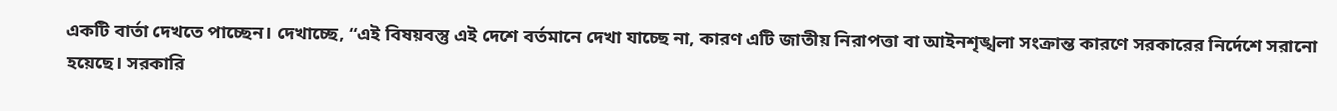একটি বার্তা দেখতে পাচ্ছেন। দেখাচ্ছে, “এই বিষয়বস্তু এই দেশে বর্তমানে দেখা যাচ্ছে না, কারণ এটি জাতীয় নিরাপত্তা বা আইনশৃঙ্খলা সংক্রান্ত কারণে সরকারের নির্দেশে সরানো হয়েছে। সরকারি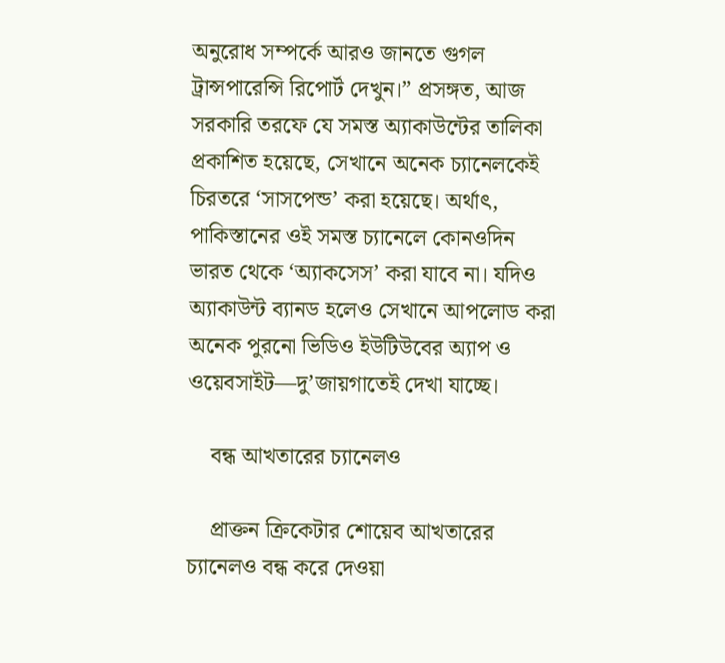অনুরোধ সম্পর্কে আরও জানতে গুগল ট্রান্সপারেন্সি রিপোর্ট দেখুন।” প্রসঙ্গত, আজ সরকারি তরফে যে সমস্ত অ্যাকাউন্টের তালিকা প্রকাশিত হয়েছে, সেখানে অনেক চ্যানেলকেই চিরতরে ‘সাসপেন্ড’ করা হয়েছে। অর্থাৎ, পাকিস্তানের ওই সমস্ত চ্যানেলে কোনওদিন ভারত থেকে ‘অ্যাকসেস’ করা যাবে না। যদিও অ্যাকাউন্ট ব্যানড হলেও সেখানে আপলোড করা অনেক পুরনো ভিডিও ইউটিউবের অ্যাপ ও ওয়েবসাইট—দু’জায়গাতেই দেখা যাচ্ছে।

    বন্ধ আখতারের চ্যানেলও

    প্রাক্তন ক্রিকেটার শোয়েব আখতারের চ্যানেলও বন্ধ করে দেওয়া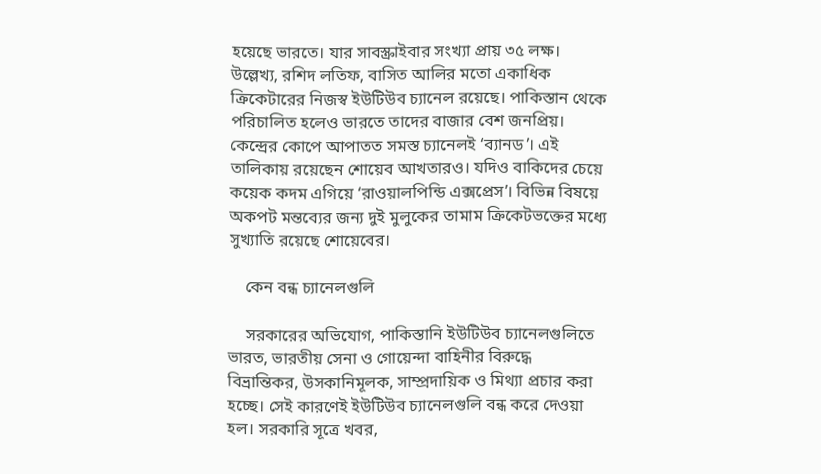হয়েছে ভারতে। যার সাবস্ক্রাইবার সংখ্যা প্রায় ৩৫ লক্ষ। উল্লেখ্য, রশিদ লতিফ, বাসিত আলির মতো একাধিক ক্রিকেটারের নিজস্ব ইউটিউব চ্যানেল রয়েছে। পাকিস্তান থেকে পরিচালিত হলেও ভারতে তাদের বাজার বেশ জনপ্রিয়। কেন্দ্রের কোপে আপাতত সমস্ত চ্যানেলই ‘ব্যানড’। এই তালিকায় রয়েছেন শোয়েব আখতারও। যদিও বাকিদের চেয়ে কয়েক কদম এগিয়ে ‘রাওয়ালপিন্ডি এক্সপ্রেস’। বিভিন্ন বিষয়ে অকপট মন্তব্যের জন্য দুই মুলুকের তামাম ক্রিকেটভক্তের মধ্যে সুখ্যাতি রয়েছে শোয়েবের।

    কেন বন্ধ চ্যানেলগুলি

    সরকারের অভিযোগ, পাকিস্তানি ইউটিউব চ্যানেলগুলিতে ভারত, ভারতীয় সেনা ও গোয়েন্দা বাহিনীর বিরুদ্ধে বিভ্রান্তিকর, উসকানিমূলক, সাম্প্রদায়িক ও মিথ্যা প্রচার করা হচ্ছে। সেই কারণেই ইউটিউব চ্যানেলগুলি বন্ধ করে দেওয়া হল। সরকারি সূত্রে খবর,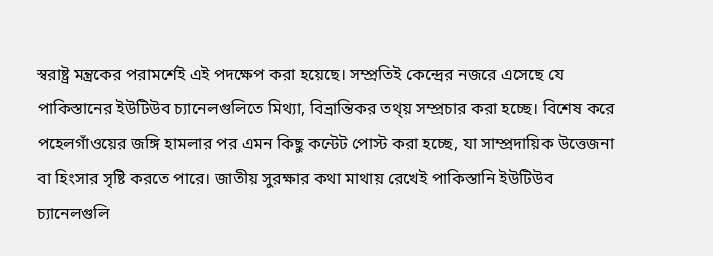স্বরাষ্ট্র মন্ত্রকের পরামর্শেই এই পদক্ষেপ করা হয়েছে। সম্প্রতিই কেন্দ্রের নজরে এসেছে যে পাকিস্তানের ইউটিউব চ্যানেলগুলিতে মিথ্যা, বিভ্রান্তিকর তথ্য় সম্প্রচার করা হচ্ছে। বিশেষ করে পহেলগাঁওয়ের জঙ্গি হামলার পর এমন কিছু কন্টেট পোস্ট করা হচ্ছে, যা সাম্প্রদায়িক উত্তেজনা বা হিংসার সৃষ্টি করতে পারে। জাতীয় সুরক্ষার কথা মাথায় রেখেই পাকিস্তানি ইউটিউব চ্যানেলগুলি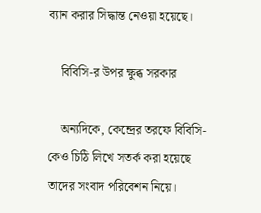ব্যান করার সিদ্ধান্ত নেওয়া হয়েছে।

    বিবিসি-র উপর ক্ষুব্ধ সরকার

    অন্যদিকে, কেন্দ্রের তরফে বিবিসি-কেও চিঠি লিখে সতর্ক করা হয়েছে তাদের সংবাদ পরিবেশন নিয়ে।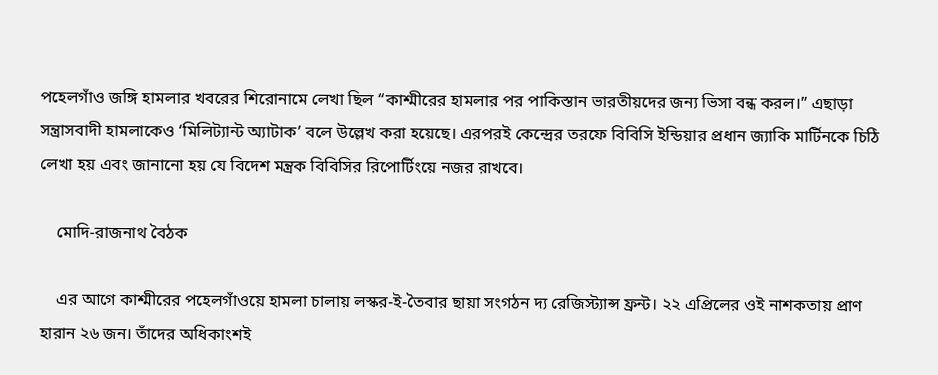পহেলগাঁও জঙ্গি হামলার খবরের শিরোনামে লেখা ছিল “কাশ্মীরের হামলার পর পাকিস্তান ভারতীয়দের জন্য ভিসা বন্ধ করল।” এছাড়া সন্ত্রাসবাদী হামলাকেও ‘মিলিট্যান্ট অ্যাটাক’ বলে উল্লেখ করা হয়েছে। এরপরই কেন্দ্রের তরফে বিবিসি ইন্ডিয়ার প্রধান জ্যাকি মার্টিনকে চিঠি লেখা হয় এবং জানানো হয় যে বিদেশ মন্ত্রক বিবিসির রিপোর্টিংয়ে নজর রাখবে।

    মোদি-রাজনাথ বৈঠক

    এর আগে কাশ্মীরের পহেলগাঁওয়ে হামলা চালায় লস্কর-ই-তৈবার ছায়া সংগঠন দ্য রেজিস্ট্যান্স ফ্রন্ট। ২২ এপ্রিলের ওই নাশকতায় প্রাণ হারান ২৬ জন। তাঁদের অধিকাংশই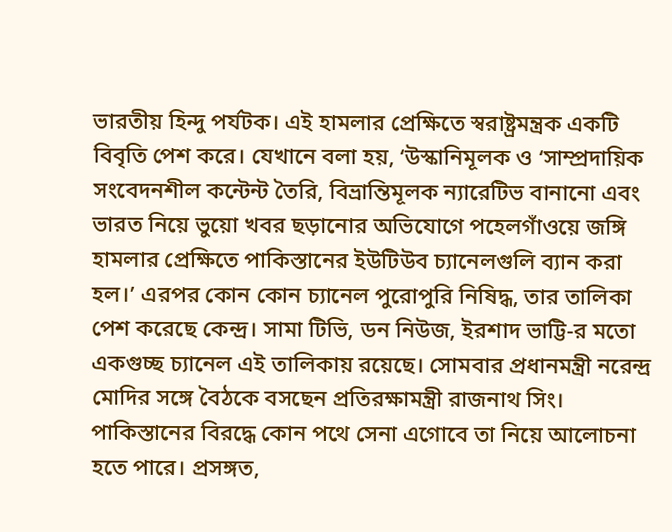ভারতীয় হিন্দু পর্যটক। এই হামলার প্রেক্ষিতে স্বরাষ্ট্রমন্ত্রক একটি বিবৃতি পেশ করে। যেখানে বলা হয়, ‘উস্কানিমূলক ও ‘সাম্প্রদায়িক সংবেদনশীল কন্টেন্ট তৈরি, বিভ্রান্তিমূলক ন্যারেটিভ বানানো এবং ভারত নিয়ে ভুয়ো খবর ছড়ানোর অভিযোগে পহেলগাঁওয়ে জঙ্গি হামলার প্রেক্ষিতে পাকিস্তানের ইউটিউব চ্যানেলগুলি ব্যান করা হল।’ এরপর কোন কোন চ্যানেল পুরোপুরি নিষিদ্ধ, তার তালিকা পেশ করেছে কেন্দ্র। সামা টিভি, ডন নিউজ, ইরশাদ ভাট্টি-র মতো একগুচ্ছ চ্যানেল এই তালিকায় রয়েছে। সোমবার প্রধানমন্ত্রী নরেন্দ্র মোদির সঙ্গে বৈঠকে বসছেন প্রতিরক্ষামন্ত্রী রাজনাথ সিং। পাকিস্তানের বিরদ্ধে কোন পথে সেনা এগোবে তা নিয়ে আলোচনা হতে পারে। প্রসঙ্গত,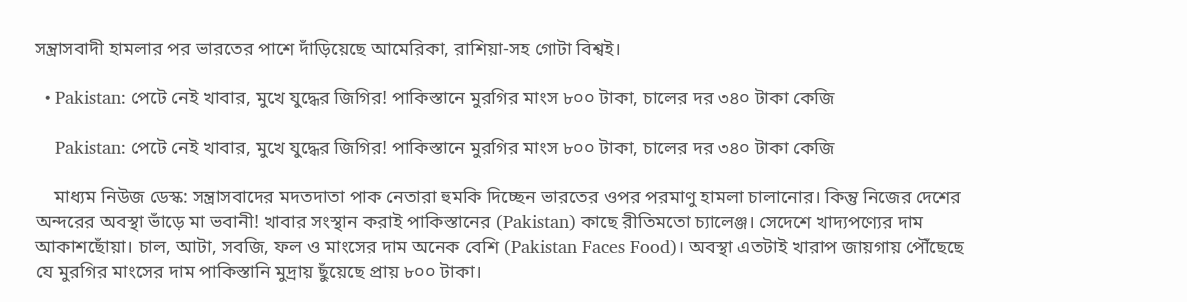সন্ত্রাসবাদী হামলার পর ভারতের পাশে দাঁড়িয়েছে আমেরিকা, রাশিয়া-সহ গোটা বিশ্বই।

  • Pakistan: পেটে নেই খাবার, মুখে যুদ্ধের জিগির! পাকিস্তানে মুরগির মাংস ৮০০ টাকা, চালের দর ৩৪০ টাকা কেজি

    Pakistan: পেটে নেই খাবার, মুখে যুদ্ধের জিগির! পাকিস্তানে মুরগির মাংস ৮০০ টাকা, চালের দর ৩৪০ টাকা কেজি

    মাধ্যম নিউজ ডেস্ক: সন্ত্রাসবাদের মদতদাতা পাক নেতারা হুমকি দিচ্ছেন ভারতের ওপর পরমাণু হামলা চালানোর। কিন্তু নিজের দেশের অন্দরের অবস্থা ভাঁড়ে মা ভবানী! খাবার সংস্থান করাই পাকিস্তানের (Pakistan) কাছে রীতিমতো চ্যালেঞ্জ। সেদেশে খাদ্যপণ্যের দাম আকাশছোঁয়া। চাল, আটা, সবজি, ফল ও মাংসের দাম অনেক বেশি (Pakistan Faces Food)। অবস্থা এতটাই খারাপ জায়গায় পৌঁছেছে যে মুরগির মাংসের দাম পাকিস্তানি মুদ্রায় ছুঁয়েছে প্রায় ৮০০ টাকা।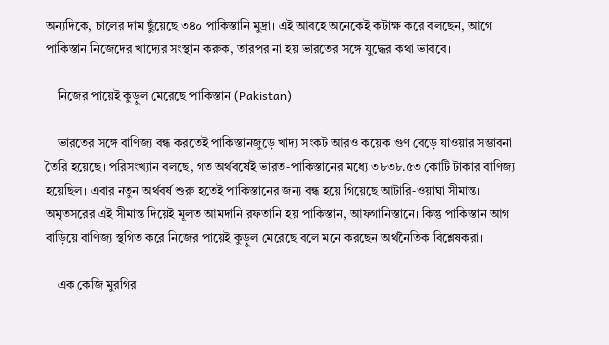অন্যদিকে, চালের দাম ছুঁয়েছে ৩৪০ পাকিস্তানি মুদ্রা। এই আবহে অনেকেই কটাক্ষ করে বলছেন, আগে পাকিস্তান নিজেদের খাদ্যের সংস্থান করুক, তারপর না হয় ভারতের সঙ্গে যুদ্ধের কথা ভাববে।

    নিজের পায়েই কুড়ুল মেরেছে পাকিস্তান (Pakistan)

    ভারতের সঙ্গে বাণিজ্য বন্ধ করতেই পাকিস্তানজুড়ে খাদ্য সংকট আরও কয়েক গুণ বেড়ে যাওয়ার সম্ভাবনা তৈরি হয়েছে। পরিসংখ্যান বলছে, গত অর্থবর্ষেই ভারত-পাকিস্তানের মধ্যে ৩৮৩৮.৫৩ কোটি টাকার বাণিজ্য হয়েছিল। এবার নতুন অর্থবর্ষ শুরু হতেই পাকিস্তানের জন্য বন্ধ হয়ে গিয়েছে আটারি-ওয়াঘা সীমান্ত। অমৃতসরের এই সীমান্ত দিয়েই মূলত আমদানি রফতানি হয় পাকিস্তান, আফগানিস্তানে। কিন্তু পাকিস্তান আগ বাড়িয়ে বাণিজ্য স্থগিত করে নিজের পায়েই কুড়ুল মেরেছে বলে মনে করছেন অর্থনৈতিক বিশ্লেষকরা।

    এক কেজি মুরগির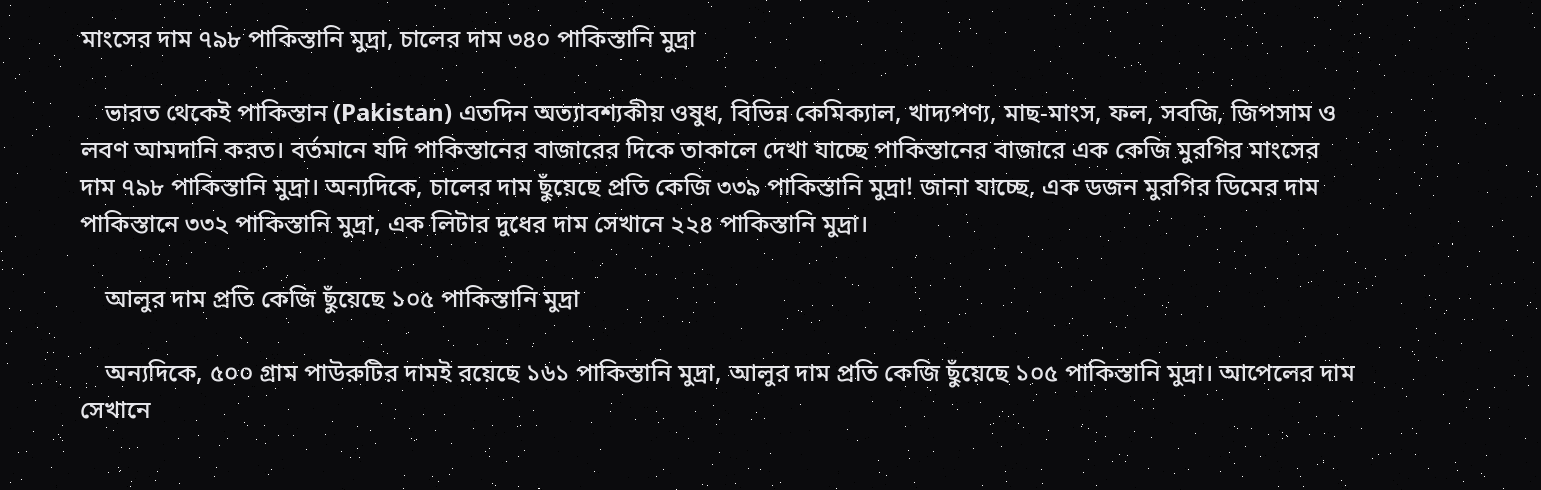মাংসের দাম ৭৯৮ পাকিস্তানি মুদ্রা, চালের দাম ৩৪০ পাকিস্তানি মুদ্রা

    ভারত থেকেই পাকিস্তান (Pakistan) এতদিন অত্যাবশ্যকীয় ওষুধ, বিভিন্ন কেমিক্যাল, খাদ্যপণ্য, মাছ-মাংস, ফল, সবজি, জিপসাম ও লবণ আমদানি করত। বর্তমানে যদি পাকিস্তানের বাজারের দিকে তাকালে দেখা যাচ্ছে পাকিস্তানের বাজারে এক কেজি মুরগির মাংসের দাম ৭৯৮ পাকিস্তানি মুদ্রা। অন্যদিকে, চালের দাম ছুঁয়েছে প্রতি কেজি ৩৩৯ পাকিস্তানি মুদ্রা! জানা যাচ্ছে, এক ডজন মুরগির ডিমের দাম পাকিস্তানে ৩৩২ পাকিস্তানি মুদ্রা, এক লিটার দুধের দাম সেখানে ২২৪ পাকিস্তানি মুদ্রা।

    আলুর দাম প্রতি কেজি ছুঁয়েছে ১০৫ পাকিস্তানি মুদ্রা

    অন্যদিকে, ৫০০ গ্রাম পাউরুটির দামই রয়েছে ১৬১ পাকিস্তানি মুদ্রা, আলুর দাম প্রতি কেজি ছুঁয়েছে ১০৫ পাকিস্তানি মুদ্রা। আপেলের দাম সেখানে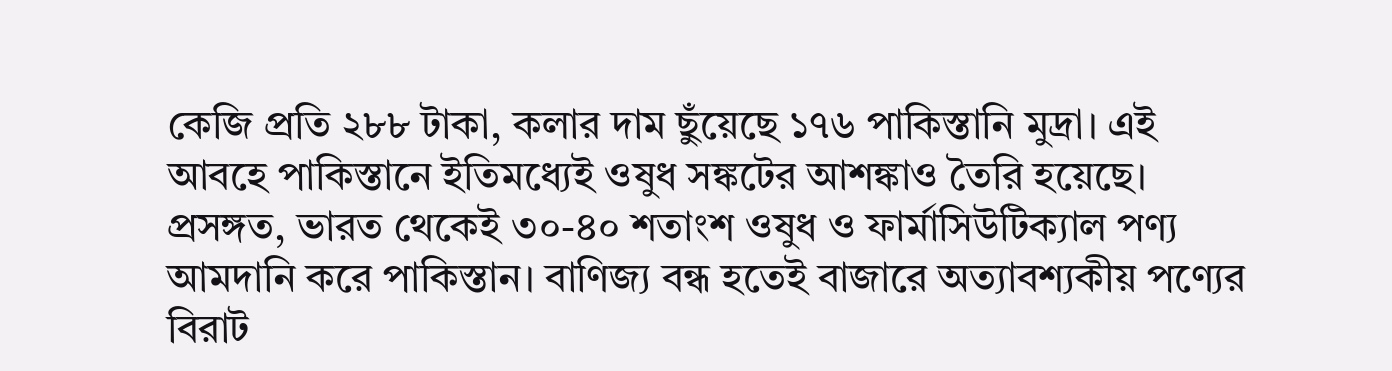কেজি প্রতি ২৮৮ টাকা, কলার দাম ছুঁয়েছে ১৭৬ পাকিস্তানি মুদ্রা। এই আবহে পাকিস্তানে ইতিমধ্যেই ওষুধ সঙ্কটের আশঙ্কাও তৈরি হয়েছে। প্রসঙ্গত, ভারত থেকেই ৩০-৪০ শতাংশ ওষুধ ও ফার্মাসিউটিক্যাল পণ্য আমদানি করে পাকিস্তান। বাণিজ্য বন্ধ হতেই বাজারে অত্যাবশ্যকীয় পণ্যের বিরাট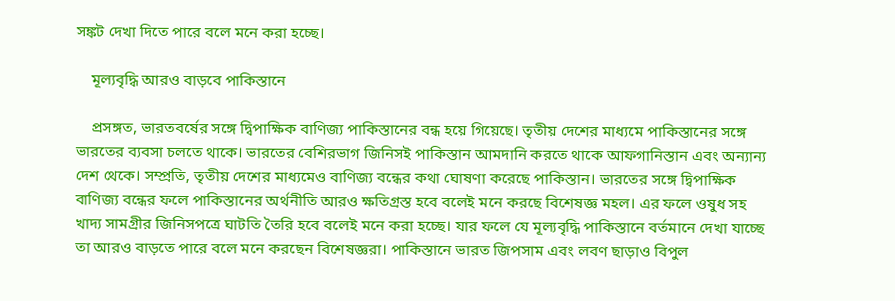সঙ্কট দেখা দিতে পারে বলে মনে করা হচ্ছে।

    মূল্যবৃদ্ধি আরও বাড়বে পাকিস্তানে

    প্রসঙ্গত, ভারতবর্ষের সঙ্গে দ্বিপাক্ষিক বাণিজ্য পাকিস্তানের বন্ধ হয়ে গিয়েছে। তৃতীয় দেশের মাধ্যমে পাকিস্তানের সঙ্গে ভারতের ব্যবসা চলতে থাকে। ভারতের বেশিরভাগ জিনিসই পাকিস্তান আমদানি করতে থাকে আফগানিস্তান এবং অন্যান্য দেশ থেকে। সম্প্রতি, তৃতীয় দেশের মাধ্যমেও বাণিজ্য বন্ধের কথা ঘোষণা করেছে পাকিস্তান। ভারতের সঙ্গে দ্বিপাক্ষিক বাণিজ্য বন্ধের ফলে পাকিস্তানের অর্থনীতি আরও ক্ষতিগ্রস্ত হবে বলেই মনে করছে বিশেষজ্ঞ মহল। এর ফলে ওষুধ সহ খাদ্য সামগ্রীর জিনিসপত্রে ঘাটতি তৈরি হবে বলেই মনে করা হচ্ছে। যার ফলে যে মূল্যবৃদ্ধি পাকিস্তানে বর্তমানে দেখা যাচ্ছে তা আরও বাড়তে পারে বলে মনে করছেন বিশেষজ্ঞরা। পাকিস্তানে ভারত জিপসাম এবং লবণ ছাড়াও বিপুল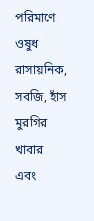পরিমাণে ওষুধ রাসায়নিক, সবজি, হাঁস মুরগির খাবার এবং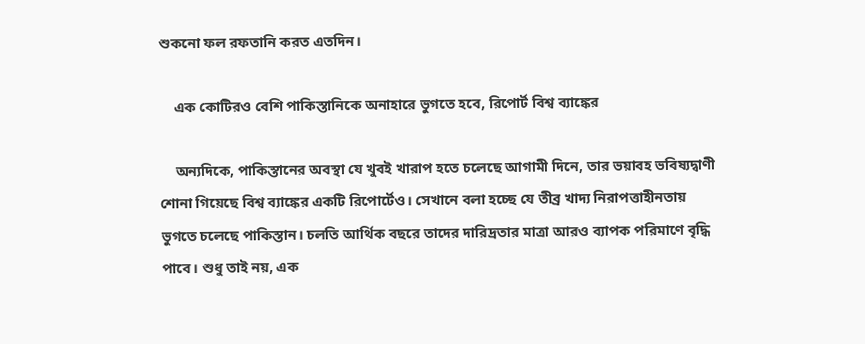শুকনো ফল রফতানি করত এতদিন।

    এক কোটিরও বেশি পাকিস্তানিকে অনাহারে ভুগতে হবে, রিপোর্ট বিশ্ব ব্যাঙ্কের

    অন্যদিকে, পাকিস্তানের অবস্থা যে খুবই খারাপ হতে চলেছে আগামী দিনে, তার ভয়াবহ ভবিষ্যদ্বাণী শোনা গিয়েছে বিশ্ব ব্যাঙ্কের একটি রিপোর্টেও। সেখানে বলা হচ্ছে যে তীব্র খাদ্য নিরাপত্তাহীনতায় ভুগতে চলেছে পাকিস্তান। চলতি আর্থিক বছরে তাদের দারিদ্রতার মাত্রা আরও ব্যাপক পরিমাণে বৃদ্ধি পাবে। শুধু তাই নয়, এক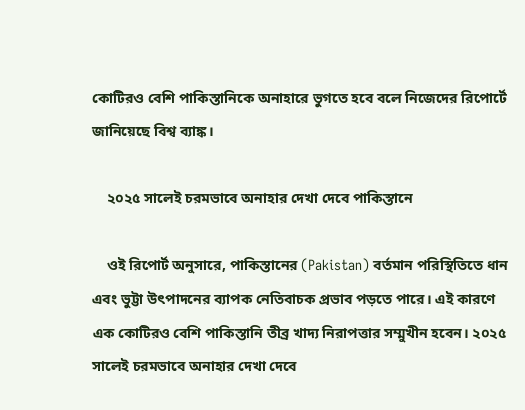কোটিরও বেশি পাকিস্তানিকে অনাহারে ভুগতে হবে বলে নিজেদের রিপোর্টে জানিয়েছে বিশ্ব ব্যাঙ্ক।

    ২০২৫ সালেই চরমভাবে অনাহার দেখা দেবে পাকিস্তানে

    ওই রিপোর্ট অনুসারে, পাকিস্তানের (Pakistan) বর্তমান পরিস্থিতিতে ধান এবং ভুট্টা উৎপাদনের ব্যাপক নেতিবাচক প্রভাব পড়তে পারে। এই কারণে এক কোটিরও বেশি পাকিস্তানি তীব্র খাদ্য নিরাপত্তার সম্মুখীন হবেন। ২০২৫ সালেই চরমভাবে অনাহার দেখা দেবে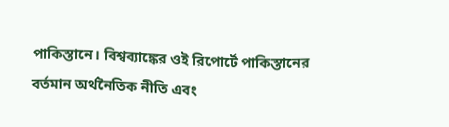পাকিস্তানে। বিশ্বব্যাঙ্কের ওই রিপোর্টে পাকিস্তানের বর্তমান অর্থনৈতিক নীতি এবং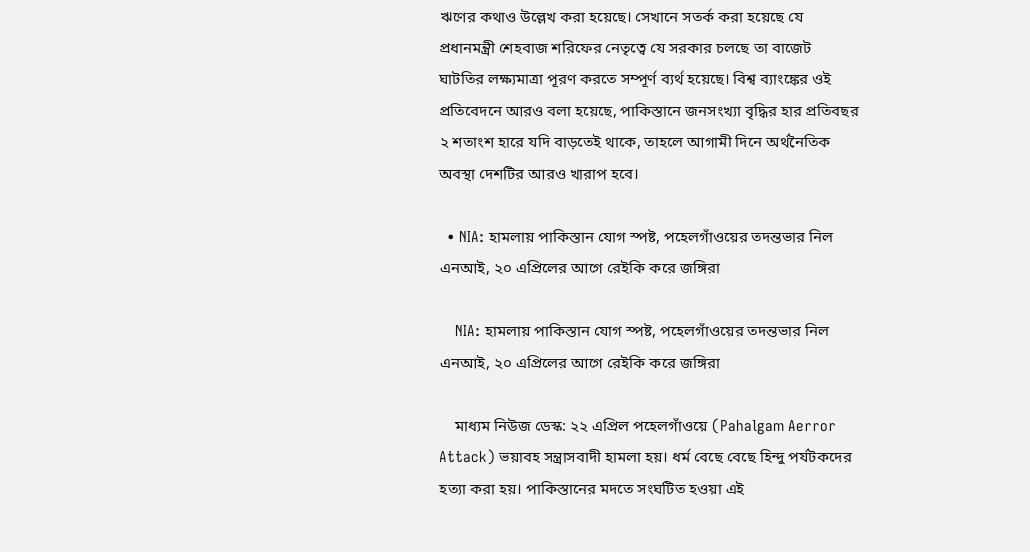ঋণের কথাও উল্লেখ করা হয়েছে। সেখানে সতর্ক করা হয়েছে যে প্রধানমন্ত্রী শেহবাজ শরিফের নেতৃত্বে যে সরকার চলছে তা বাজেট ঘাটতির লক্ষ্যমাত্রা পূরণ করতে সম্পূর্ণ ব্যর্থ হয়েছে। বিশ্ব ব্যাংঙ্কের ওই প্রতিবেদনে আরও বলা হয়েছে, পাকিস্তানে জনসংখ্যা বৃদ্ধির হার প্রতিবছর ২ শতাংশ হারে যদি বাড়তেই থাকে, তাহলে আগামী দিনে অর্থনৈতিক অবস্থা দেশটির আরও খারাপ হবে।

  • NIA: হামলায় পাকিস্তান যোগ স্পষ্ট, পহেলগাঁওয়ের তদন্তভার নিল এনআই, ২০ এপ্রিলের আগে রেইকি করে জঙ্গিরা

    NIA: হামলায় পাকিস্তান যোগ স্পষ্ট, পহেলগাঁওয়ের তদন্তভার নিল এনআই, ২০ এপ্রিলের আগে রেইকি করে জঙ্গিরা

    মাধ্যম নিউজ ডেস্ক: ২২ এপ্রিল পহেলগাঁওয়ে (Pahalgam Aerror Attack) ভয়াবহ সন্ত্রাসবাদী হামলা হয়। ধর্ম বেছে বেছে হিন্দু পর্যটকদের হত্যা করা হয়। পাকিস্তানের মদতে সংঘটিত হওয়া এই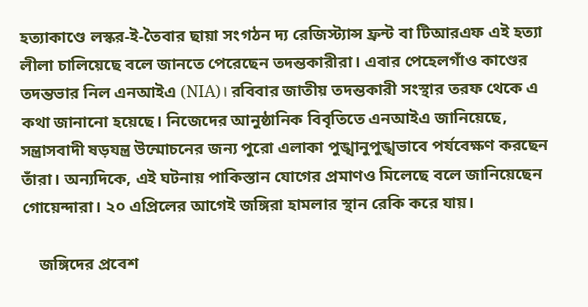হত্যাকাণ্ডে লস্কর-ই-তৈবার ছায়া সংগঠন দ্য রেজিস্ট্যান্স ফ্রন্ট বা টিআরএফ এই হত্যা লীলা চালিয়েছে বলে জানতে পেরেছেন তদন্তকারীরা। এবার পেহেলগাঁও কাণ্ডের তদন্তভার নিল এনআইএ (NIA)। রবিবার জাতীয় তদন্তকারী সংস্থার তরফ থেকে এ কথা জানানো হয়েছে। নিজেদের আনুষ্ঠানিক বিবৃতিতে এনআইএ জানিয়েছে, সন্ত্রাসবাদী ষড়যন্ত্র উন্মোচনের জন্য পুরো এলাকা পুঙ্খানুপুঙ্খভাবে পর্যবেক্ষণ করছেন তাঁরা। অন্যদিকে, এই ঘটনায় পাকিস্তান যোগের প্রমাণও মিলেছে বলে জানিয়েছেন গোয়েন্দারা। ২০ এপ্রিলের আগেই জঙ্গিরা হামলার স্থান রেকি করে যায়।

    জঙ্গিদের প্রবেশ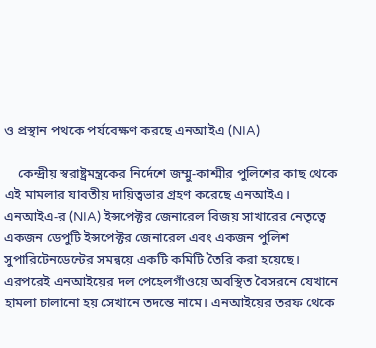ও প্রস্থান পথকে পর্যবেক্ষণ করছে এনআইএ (NIA)

    কেন্দ্রীয় স্বরাষ্ট্রমন্ত্রকের নির্দেশে জম্মু-কাশ্মীর পুলিশের কাছ থেকে এই মামলার যাবতীয় দায়িত্বভার গ্রহণ করেছে এনআইএ। এনআইএ-র (NIA) ইন্সপেক্টর জেনারেল বিজয় সাখারের নেতৃত্বে একজন ডেপুটি ইন্সপেক্টর জেনারেল এবং একজন পুলিশ সুপারিটেনডেন্টের সমন্বয়ে একটি কমিটি তৈরি করা হয়েছে। এরপরেই এনআইয়ের দল পেহেলগাঁওয়ে অবস্থিত বৈসরনে যেখানে হামলা চালানো হয় সেখানে তদন্তে নামে। এনআইয়ের তরফ থেকে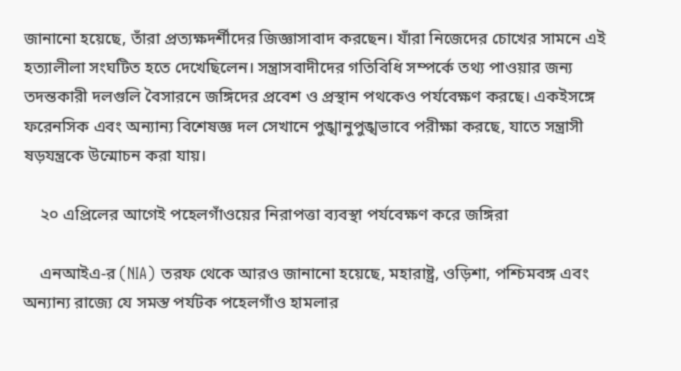জানানো হয়েছে, তাঁরা প্রত্যক্ষদর্শীদের জিজ্ঞাসাবাদ করছেন। যাঁরা নিজেদের চোখের সামনে এই হত্যালীলা সংঘটিত হতে দেখেছিলেন। সন্ত্রাসবাদীদের গতিবিধি সম্পর্কে তথ্য পাওয়ার জন্য তদন্তকারী দলগুলি বৈসারনে জঙ্গিদের প্রবেশ ও প্রস্থান পথকেও পর্যবেক্ষণ করছে। একইসঙ্গে ফরেনসিক এবং অন্যান্য বিশেষজ্ঞ দল সেখানে পুঙ্খানুপুঙ্খভাবে পরীক্ষা করছে, যাতে সন্ত্রাসী ষড়যন্ত্রকে উন্মোচন করা যায়।

    ২০ এপ্রিলের আগেই পহেলগাঁওয়ের নিরাপত্তা ব্যবস্থা পর্যবেক্ষণ করে জঙ্গিরা

    এনআইএ-র (NIA) তরফ থেকে আরও জানানো হয়েছে, মহারাষ্ট্র, ওড়িশা, পশ্চিমবঙ্গ এবং অন্যান্য রাজ্যে যে সমস্ত পর্যটক পহেলগাঁও হামলার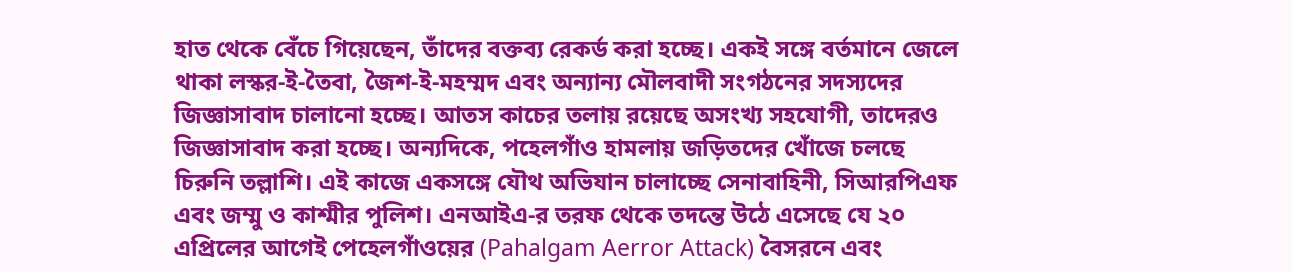হাত থেকে বেঁচে গিয়েছেন, তাঁদের বক্তব্য রেকর্ড করা হচ্ছে। একই সঙ্গে বর্তমানে জেলে থাকা লস্কর-ই-তৈবা, জৈশ-ই-মহম্মদ এবং অন্যান্য মৌলবাদী সংগঠনের সদস্যদের জিজ্ঞাসাবাদ চালানো হচ্ছে। আতস কাচের তলায় রয়েছে অসংখ্য সহযোগী, তাদেরও জিজ্ঞাসাবাদ করা হচ্ছে। অন্যদিকে, পহেলগাঁও হামলায় জড়িতদের খোঁজে চলছে চিরুনি তল্লাশি। এই কাজে একসঙ্গে যৌথ অভিযান চালাচ্ছে সেনাবাহিনী, সিআরপিএফ এবং জম্মু ও কাশ্মীর পুলিশ। এনআইএ-র তরফ থেকে তদন্তে উঠে এসেছে যে ২০ এপ্রিলের আগেই পেহেলগাঁওয়ের (Pahalgam Aerror Attack) বৈসরনে এবং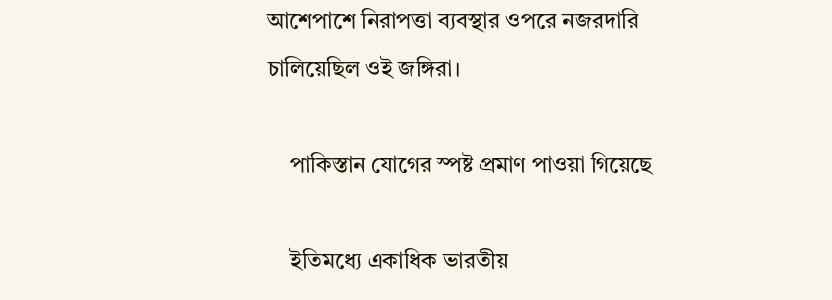আশেপাশে নিরাপত্তা ব্যবস্থার ওপরে নজরদারি চালিয়েছিল ওই জঙ্গিরা।

    পাকিস্তান যোগের স্পষ্ট প্রমাণ পাওয়া গিয়েছে

    ইতিমধ্যে একাধিক ভারতীয়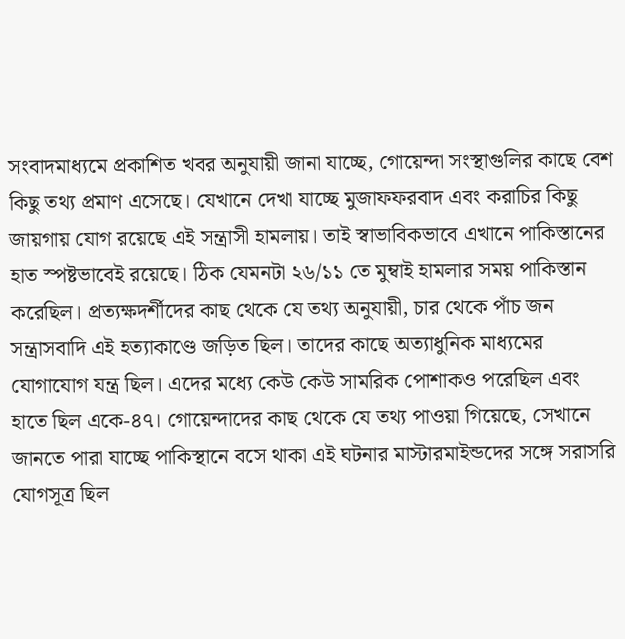সংবাদমাধ্যমে প্রকাশিত খবর অনুযায়ী জানা যাচ্ছে, গোয়েন্দা সংস্থাগুলির কাছে বেশ কিছু তথ্য প্রমাণ এসেছে। যেখানে দেখা যাচ্ছে মুজাফফরবাদ এবং করাচির কিছু জায়গায় যোগ রয়েছে এই সন্ত্রাসী হামলায়। তাই স্বাভাবিকভাবে এখানে পাকিস্তানের হাত স্পষ্টভাবেই রয়েছে। ঠিক যেমনটা ২৬/১১ তে মুম্বাই হামলার সময় পাকিস্তান করেছিল। প্রত্যক্ষদর্শীদের কাছ থেকে যে তথ্য অনুযায়ী, চার থেকে পাঁচ জন সন্ত্রাসবাদি এই হত্যাকাণ্ডে জড়িত ছিল। তাদের কাছে অত্যাধুনিক মাধ্যমের যোগাযোগ যন্ত্র ছিল। এদের মধ্যে কেউ কেউ সামরিক পোশাকও পরেছিল এবং হাতে ছিল একে-৪৭। গোয়েন্দাদের কাছ থেকে যে তথ্য পাওয়া গিয়েছে, সেখানে জানতে পারা যাচ্ছে পাকিস্থানে বসে থাকা এই ঘটনার মাস্টারমাইন্ডদের সঙ্গে সরাসরি যোগসূত্র ছিল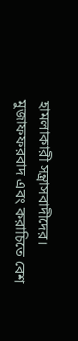হামলাকারী সন্ত্রাসবাদীদের। মুজাফফরবাদ এবং করাচিতে বেশ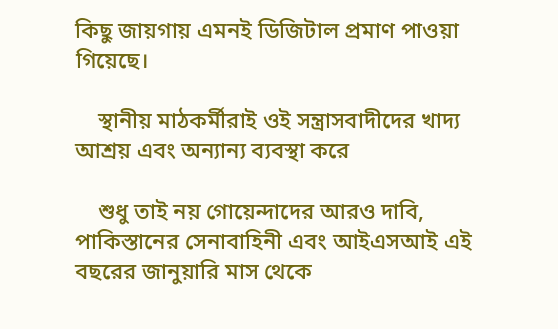কিছু জায়গায় এমনই ডিজিটাল প্রমাণ পাওয়া গিয়েছে।

    স্থানীয় মাঠকর্মীরাই ওই সন্ত্রাসবাদীদের খাদ্য আশ্রয় এবং অন্যান্য ব্যবস্থা করে

    শুধু তাই নয় গোয়েন্দাদের আরও দাবি, পাকিস্তানের সেনাবাহিনী এবং আইএসআই এই বছরের জানুয়ারি মাস থেকে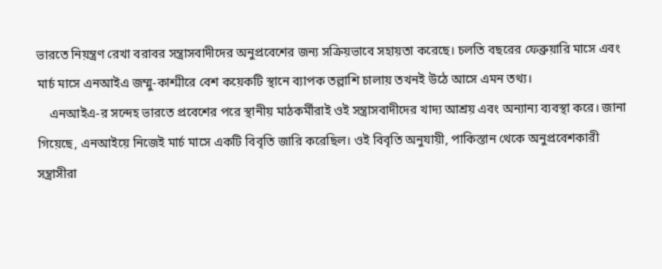ভারতে নিয়ন্ত্রণ রেখা বরাবর সন্ত্রাসবাদীদের অনুপ্রবেশের জন্য সক্রিয়ভাবে সহায়তা করেছে। চলতি বছরের ফেব্রুয়ারি মাসে এবং মার্চ মাসে এনআইএ জম্মু-কাশ্মীরে বেশ কয়েকটি স্থানে ব্যাপক তল্লাশি চালায় তখনই উঠে আসে এমন তথ্য।
    এনআইএ-র সন্দেহ ভারতে প্রবেশের পরে স্থানীয় মাঠকর্মীরাই ওই সন্ত্রাসবাদীদের খাদ্য আশ্রয় এবং অন্যান্য ব্যবস্থা করে। জানা গিয়েছে, এনআইয়ে নিজেই মার্চ মাসে একটি বিবৃতি জারি করেছিল। ওই বিবৃতি অনুযায়ী, পাকিস্তান থেকে অনুপ্রবেশকারী সন্ত্রাসীরা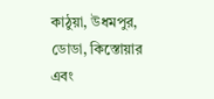কাঠুয়া, উধমপুর, ডোডা, কিস্তোয়ার এবং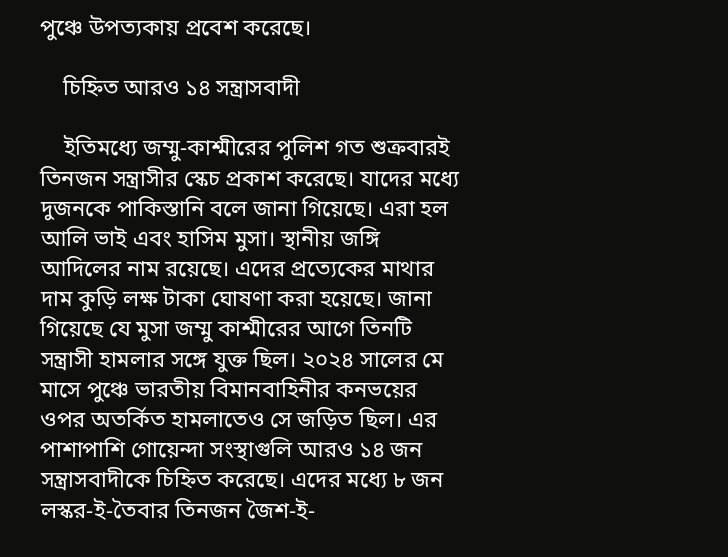পুঞ্চে উপত্যকায় প্রবেশ করেছে।

    চিহ্নিত আরও ১৪ সন্ত্রাসবাদী

    ইতিমধ্যে জম্মু-কাশ্মীরের পুলিশ গত শুক্রবারই তিনজন সন্ত্রাসীর স্কেচ প্রকাশ করেছে। যাদের মধ্যে দুজনকে পাকিস্তানি বলে জানা গিয়েছে। এরা হল আলি ভাই এবং হাসিম মুসা। স্থানীয় জঙ্গি আদিলের নাম রয়েছে। এদের প্রত্যেকের মাথার দাম কুড়ি লক্ষ টাকা ঘোষণা করা হয়েছে। জানা গিয়েছে যে মুসা জম্মু কাশ্মীরের আগে তিনটি সন্ত্রাসী হামলার সঙ্গে যুক্ত ছিল। ২০২৪ সালের মে মাসে পুঞ্চে ভারতীয় বিমানবাহিনীর কনভয়ের ওপর অতর্কিত হামলাতেও সে জড়িত ছিল। এর পাশাপাশি গোয়েন্দা সংস্থাগুলি আরও ১৪ জন সন্ত্রাসবাদীকে চিহ্নিত করেছে। এদের মধ্যে ৮ জন লস্কর-ই-তৈবার তিনজন জৈশ-ই-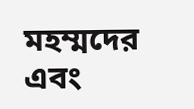মহম্মদের এবং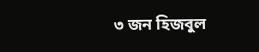৩ জন হিজবুল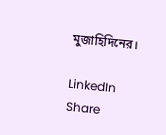মুজাহিদিনের।

LinkedIn
Share